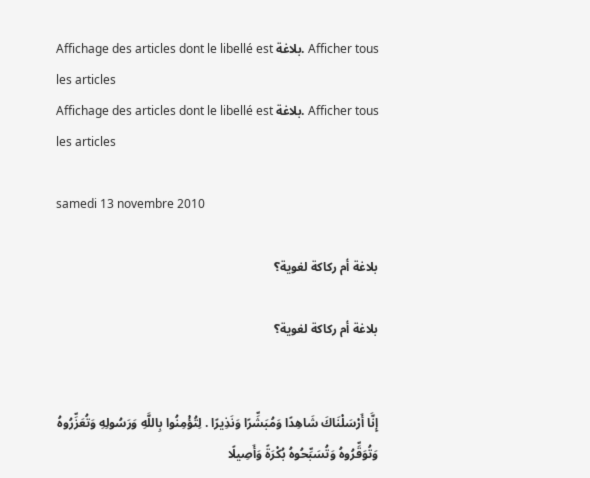Affichage des articles dont le libellé est بلاغة. Afficher tous les articles
Affichage des articles dont le libellé est بلاغة. Afficher tous les articles

samedi 13 novembre 2010

بلاغة أم ركاكة لغوية؟

بلاغة أم ركاكة لغوية؟


إِنَّا أَرْسَلْنَاكَ شَاهِدًا وَمُبَشِّرًا وَنَذِيرًا . لِتُؤْمِنُوا بِاللَّهِ وَرَسُولِهِ وَتُعَزِّرُوهُ وَتُوَقِّرُوهُ وَتُسَبِّحُوهُ بُكْرَةً وَأَصِيلًا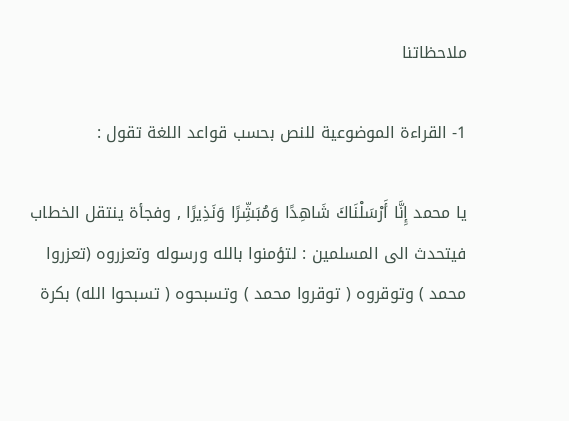ملاحظاتنا

1- القراءة الموضوعية للنص بحسب قواعد اللغة تقول :

يا محمد إِنَّا أَرْسَلْنَاكَ شَاهِدًا وَمُبَشِّرًا وَنَذِيرًا , وفجأة ينتقل الخطاب فيتحدث الى المسلمين : لتؤمنوا بالله ورسوله وتعزروه (تعزروا محمد ) وتوقروه ( توقروا محمد ) وتسبحوه ( تسبحوا الله) بكرة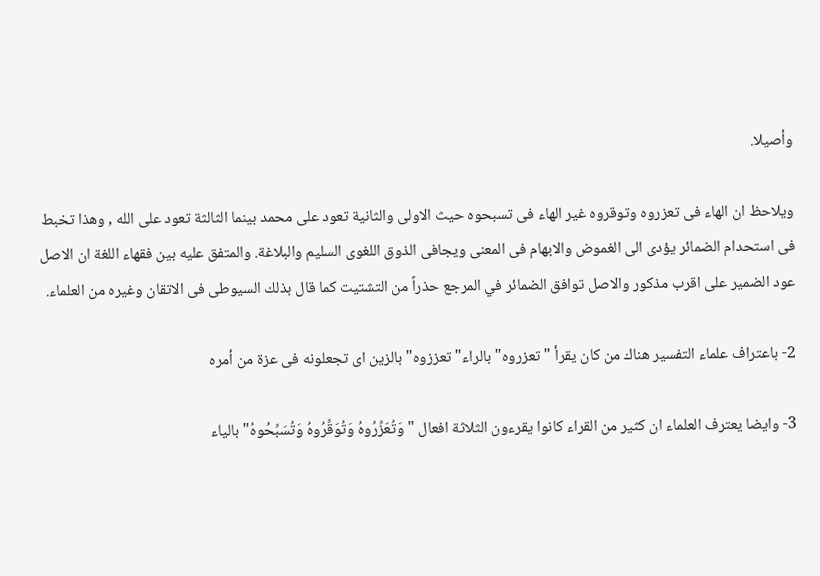وأصيلا.

ويلاحظ ان الهاء فى تعزروه وتوقروه غير الهاء فى تسبحوه حيث الاولى والثانية تعود على محمد بينما الثالثة تعود على الله , وهذا تخبط فى استحدام الضمائر يؤدى الى الغموض والابهام فى المعنى ويجافى الذوق اللغوى السليم والبلاغة. والمتفق عليه بين فقهاء اللغة ان الاصل عود الضمير على اقرب مذكور والاصل توافق الضمائر في المرجع حذراً من التشتيت كما قال بذلك السيوطى فى الاتقان وغيره من العلماء.

2- باعتراف علماء التفسير هناك من كان يقرأ " تعزروه" بالراء" تعززوه" بالزين اى تجعلونه فى عزة من أمره

3- وايضا يعترف العلماء ان كثير من القراء كانوا يقرءون الثلاثة افعال " وَتُعَزِّرُوهُ وَتُوَقِّرُوهُ وَتُسَبِّحُوهُ" بالياء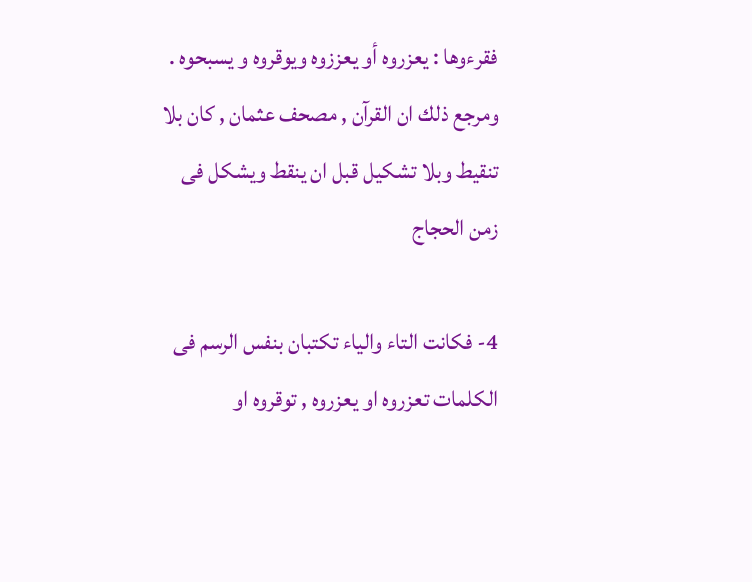فقرءوها : يعزروه أو يعززوه ويوقروه و يسبحوه . ومرجع ذلك ان القرآن , مصحف عثمان , كان بلا تنقيط وبلا تشكيل قبل ان ينقط ويشكل فى زمن الحجاج

4- فكانت التاء والياء تكتبان بنفس الرسم فى الكلمات تعزروه او يعزروه , توقروه او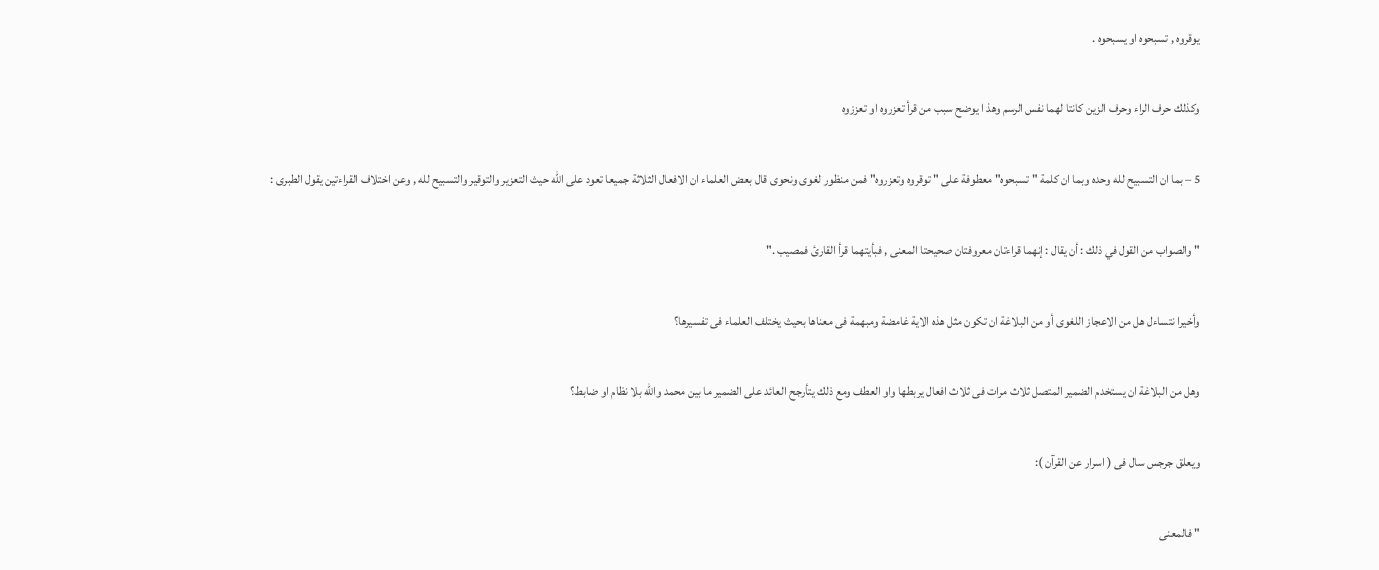يوقروه , تسبحوه او يسبحوه .

وكذلك حرف الراء وحرف الزين كانتا لهما نفس الرسم وهذ ا يوضح سبب من قرأ تعزروه او تعززوه

5 – بما ان التسبيح لله وحده وبما ان كلمة " تسبحوه" معطوفة على " توقروه وتعزروه" فمن منظور لغوى ونحوى قال بعض العلماء ان الافعال الثلاثة جميعا تعود على الله حيث التعزير والتوقير والتسبيح لله , وعن اختلاف القراءتين يقول الطبرى :

" والصواب من القول في ذلك : أن يقال : إنهما قراءتان معروفتان صحيحتا المعنى , فبأيتهما قرأ القارئ فمصيب ."

وأخيرا نتساءل هل من الاعجاز اللغوى أو من البلاغة ان تكون مثل هذه الاية غامضة ومبهمة فى معناها بحيث يختلف العلماء فى تفسيرها؟

وهل من البلاغة ان يستخدم الضمير المتصل ثلاث مرات فى ثلاث افعال يربطها واو العطف ومع ذلك يتأرجح العائد على الضمير ما بين محمد والله بلا نظام او ضابط؟

ويعلق جرجس سال فى ( اسرار عن القرآن ):

" فالمعنى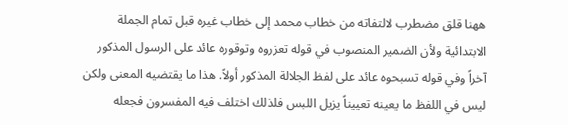ههنا قلق مضطرب لالتفاته من خطاب محمد إلى خطاب غيره قبل تمام الجملة الابتدائية ولأن الضمير المنصوب في قوله تعزروه وتوقوره عائد على الرسول المذكور آخراً وفي قوله تسبحوه عائد على لفظ الجلالة المذكور أولاً. هذا ما يقتضيه المعنى ولكن ليس في اللفظ ما يعينه تعييناً يزيل اللبس فلذلك اختلف فيه المفسرون فجعله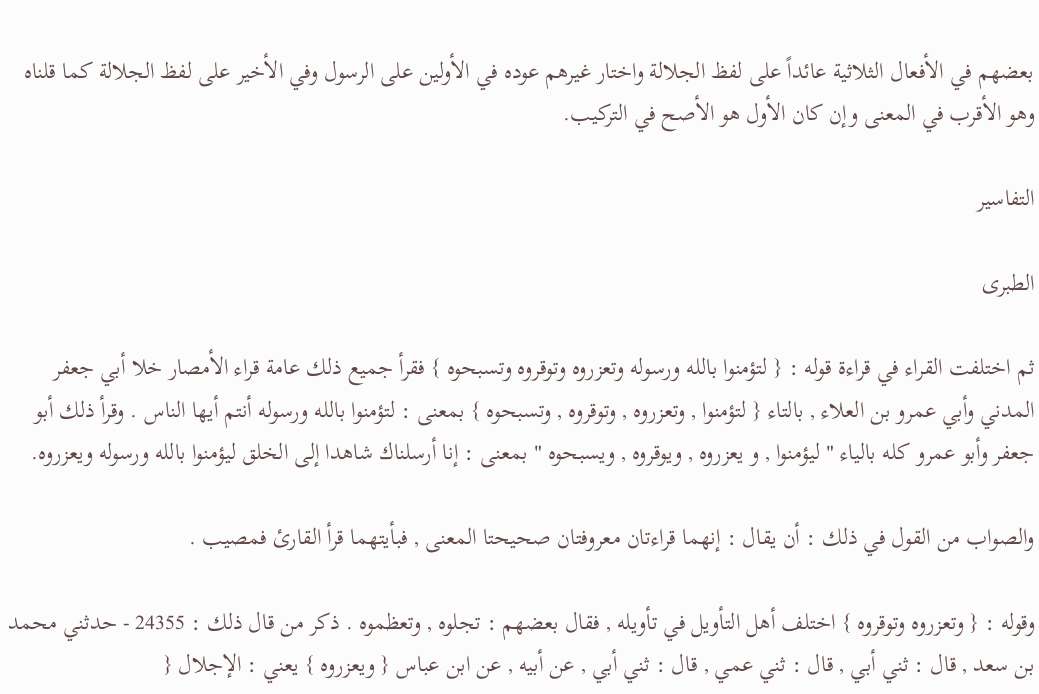بعضهم في الأفعال الثلاثية عائداً على لفظ الجلالة واختار غيرهم عوده في الأولين على الرسول وفي الأخير على لفظ الجلالة كما قلناه وهو الأقرب في المعنى وإن كان الأول هو الأصح في التركيب.

التفاسير

الطبرى

ثم اختلفت القراء في قراءة قوله : { لتؤمنوا بالله ورسوله وتعزروه وتوقروه وتسبحوه } فقرأ جميع ذلك عامة قراء الأمصار خلا أبي جعفر المدني وأبي عمرو بن العلاء , بالتاء { لتؤمنوا , وتعزروه , وتوقروه , وتسبحوه } بمعنى : لتؤمنوا بالله ورسوله أنتم أيها الناس . وقرأ ذلك أبو جعفر وأبو عمرو كله بالياء " ليؤمنوا , و يعزروه , ويوقروه , ويسبحوه " بمعنى : إنا أرسلناك شاهدا إلى الخلق ليؤمنوا بالله ورسوله ويعزروه.

والصواب من القول في ذلك : أن يقال : إنهما قراءتان معروفتان صحيحتا المعنى , فبأيتهما قرأ القارئ فمصيب .

وقوله : { وتعزروه وتوقروه } اختلف أهل التأويل في تأويله , فقال بعضهم : تجلوه , وتعظموه . ذكر من قال ذلك : 24355 - حدثني محمد بن سعد , قال : ثني أبي , قال : ثني عمي , قال : ثني أبي , عن أبيه , عن ابن عباس { ويعزروه } يعني : الإجلال {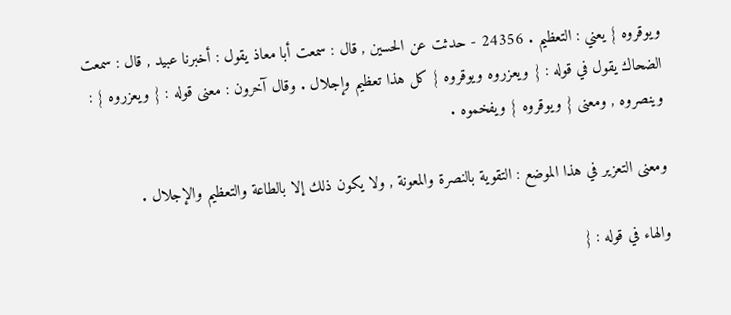ويوقروه } يعني : التعظيم . 24356 - حدثت عن الحسين , قال : سمعت أبا معاذ يقول : أخبرنا عبيد , قال : سمعت الضحاك يقول في قوله : { ويعزروه ويوقروه } كل هذا تعظيم وإجلال . وقال آخرون : معنى قوله : { ويعزروه } : وينصروه , ومعنى { ويوقروه } ويفخموه .

ومعنى التعزير في هذا الموضع : التقوية بالنصرة والمعونة , ولا يكون ذلك إلا بالطاعة والتعظيم والإجلال .

والهاء في قوله : {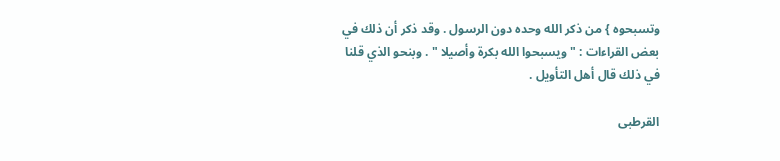وتسبحوه } من ذكر الله وحده دون الرسول . وقد ذكر أن ذلك في بعض القراءات : " ويسبحوا الله بكرة وأصيلا " . وبنحو الذي قلنا في ذلك قال أهل التأويل .

القرطبى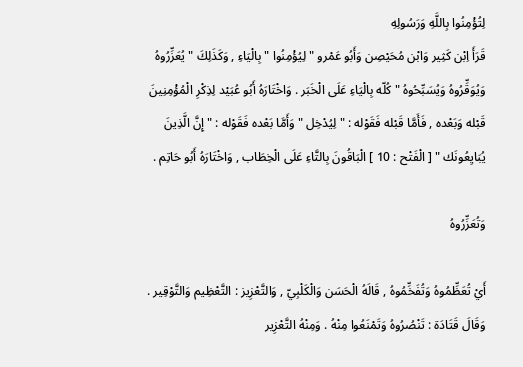لِتُؤْمِنُوا بِاللَّهِ وَرَسُولِهِ
قَرَأَ اِبْن كَثِير وَابْن مُحَيْصِن وَأَبُو عَمْرو " لِيُؤْمِنُوا " بِالْيَاءِ , وَكَذَلِكَ " يُعَزِّرُوهُ وَيُوَقِّرُوهُ وَيُسَبِّحُوهُ " كُلّه بِالْيَاءِ عَلَى الْخَبَر . وَاخْتَارَهُ أَبُو عُبَيْد لِذِكْرِ الْمُؤْمِنِينَ قَبْله وَبَعْده , فَأَمَّا قَبْله فَقَوْله : " لِيُدْخِل " وَأَمَّا بَعْده فَقَوْله : " إِنَّ الَّذِينَ يُبَايِعُونَك " [ الْفَتْح : 10 ] الْبَاقُونَ بِالتَّاءِ عَلَى الْخِطَاب , وَاخْتَارَهُ أَبُو حَاتِم .

وَتُعَزِّرُوهُ

أَيْ تُعَظِّمُوهُ وَتُفَخِّمُوهُ , قَالَهُ الْحَسَن وَالْكَلْبِيّ , وَالتَّعْزِيز : التَّعْظِيم وَالتَّوْقِير . وَقَالَ قَتَادَة : تَنْصُرُوهُ وَتَمْنَعُوا مِنْهُ . وَمِنْهُ التَّعْزِير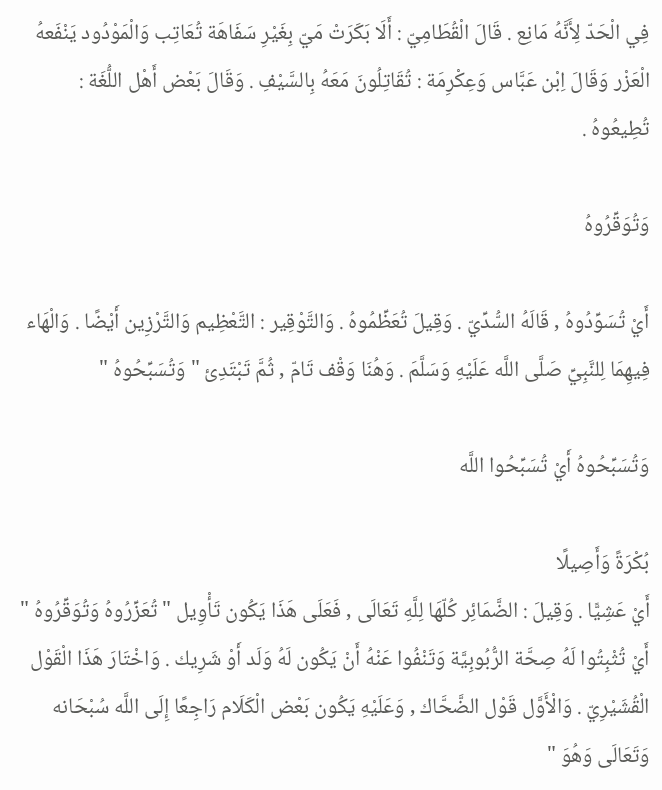فِي الْحَدّ لِأَنَّهُ مَانِع . قَالَ الْقُطَامِيّ : أَلَا بَكَرَتْ مَيّ بِغَيْرِ سَفَاهَة تُعَاتِب وَالْمَوْدُود يَنْفَعهُ الْعَزْر وَقَالَ اِبْن عَبَّاس وَعِكْرِمَة : تُقَاتِلُونَ مَعَهُ بِالسَّيْفِ . وَقَالَ بَعْض أَهْل اللُّغَة : تُطِيعُوهُ .

وَتُوَقِّرُوهُ

أَيْ تُسَوِّدُوهُ , قَالَهُ السُّدِّيّ . وَقِيلَ تُعَظِّمُوهُ . وَالتَّوْقِير : التَّعْظِيم وَالتَّرْزِين أَيْضًا . وَالْهَاء فِيهِمَا لِلنَّبِيِّ صَلَّى اللَّه عَلَيْهِ وَسَلَّمَ . وَهُنَا وَقْف تَامّ , ثُمَّ تَبْتَدِئ " وَتُسَبِّحُوهُ "

وَتُسَبِّحُوهُ أَيْ تُسَبِّحُوا اللَّه

بُكْرَةً وَأَصِيلًا
أَيْ عَشِيًّا . وَقِيلَ : الضَّمَائِر كُلّهَا لِلَّهِ تَعَالَى , فَعَلَى هَذَا يَكُون تَأْوِيل " تُعَزِّرُوهُ وَتُوَقِّرُوهُ " أَيْ تُثْبِتُوا لَهُ صِحَّة الرُّبُوبِيَّة وَتَنْفُوا عَنْهُ أَنْ يَكُون لَهُ وَلَد أَوْ شَرِيك . وَاخْتَارَ هَذَا الْقَوْل الْقُشَيْرِيّ . وَالْأَوَّل قَوْل الضَّحَّاك , وَعَلَيْهِ يَكُون بَعْض الْكَلَام رَاجِعًا إِلَى اللَّه سُبْحَانه وَتَعَالَى وَهُوَ "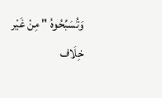وَتُسَبِّحُوهُ " مِنْ غَيْر خِلَاف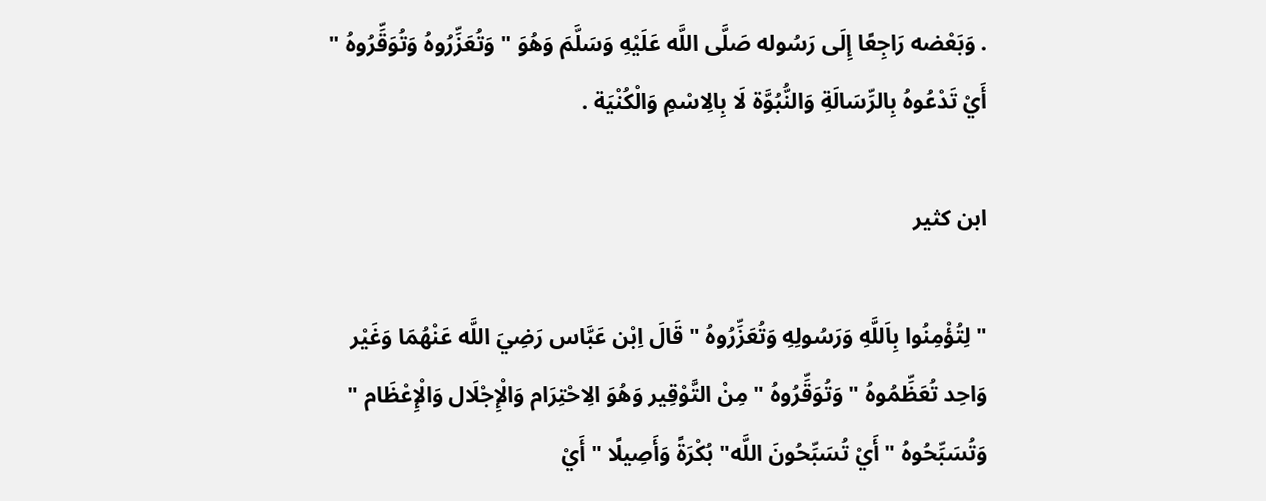. وَبَعْضه رَاجِعًا إِلَى رَسُوله صَلَّى اللَّه عَلَيْهِ وَسَلَّمَ وَهُوَ " وَتُعَزِّرُوهُ وَتُوَقِّرُوهُ " أَيْ تَدْعُوهُ بِالرِّسَالَةِ وَالنُّبُوَّة لَا بِالِاسْمِ وَالْكُنْيَة .

ابن كثير

" لِتُؤْمِنُوا بِاَللَّهِ وَرَسُولِهِ وَتُعَزِّرُوهُ " قَالَ اِبْن عَبَّاس رَضِيَ اللَّه عَنْهُمَا وَغَيْر وَاحِد تُعَظِّمُوهُ " وَتُوَقِّرُوهُ " مِنْ التَّوْقِير وَهُوَ الِاحْتِرَام وَالْإِجْلَال وَالْإِعْظَام " وَتُسَبِّحُوهُ " أَيْ تُسَبِّحُونَ اللَّه" بُكْرَةً وَأَصِيلًا " أَيْ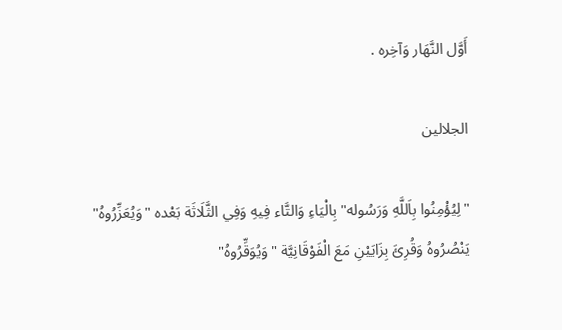أَوَّل النَّهَار وَآخِره .

الجلالين

"لِيُؤْمِنُوا بِاَللَّهِ وَرَسُوله" بِالْيَاءِ وَالتَّاء فِيهِ وَفِي الثَّلَاثَة بَعْده "وَيُعَزِّرُوهُ" يَنْصُرُوهُ وَقُرِئَ بِزَايَيْنِ مَعَ الْفَوْقَانِيَّة "وَيُوَقِّرُوهُ"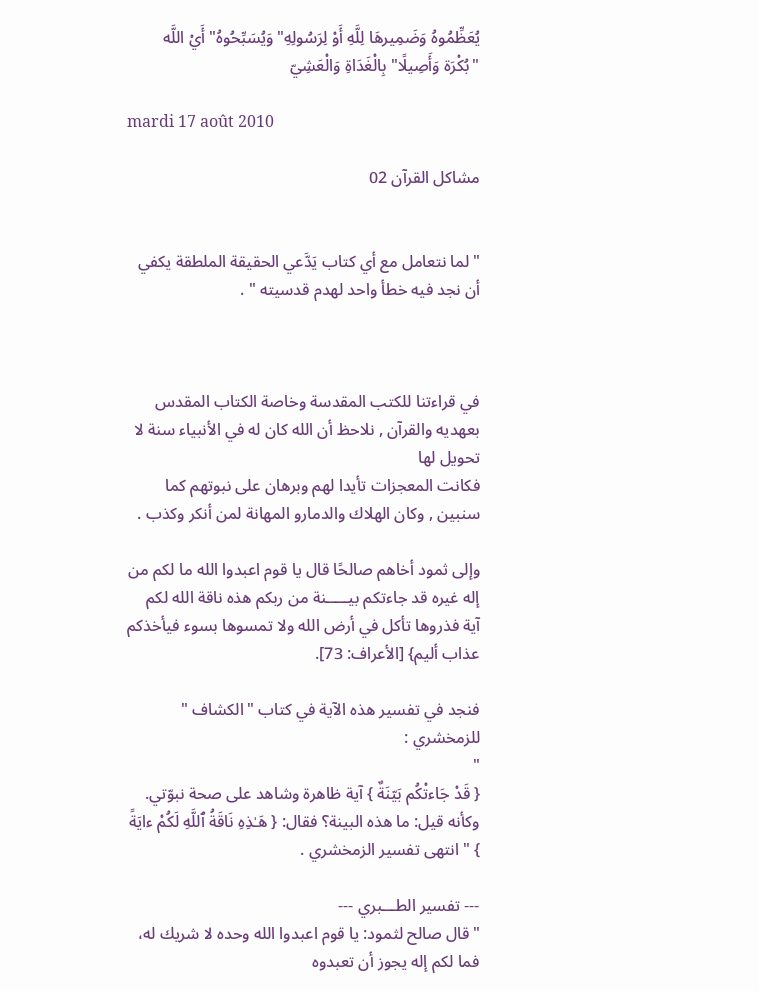يُعَظِّمُوهُ وَضَمِيرهَا لِلَّهِ أَوْ لِرَسُولِهِ"وَيُسَبِّحُوهُ" أَيْ اللَّه "بُكْرَة وَأَصِيلًا" بِالْغَدَاةِ وَالْعَشِيّ

mardi 17 août 2010

مشاكل القرآن 02


" لما نتعامل مع أي كتاب يَدَّعي الحقيقة الملطقة يكفي أن نجد فيه خطأ واحد لهدم قدسيته " .



في قراءتنا للكتب المقدسة وخاصة الكتاب المقدس بعهديه والقرآن , نلاحظ أن الله كان له في الأنبياء سنة لا تحويل لها
فكانت المعجزات تأيدا لهم وبرهان على نبوتهم كما سنبين , وكان الهلاك والدمارو المهانة لمن أنكر وكذب .

وإلى ثمود أخاهم صالحًا قال يا قوم اعبدوا الله ما لكم من إله غيره قد جاءتكم بيـــــنة من ربكم هذه ناقة الله لكم آية فذروها تأكل في أرض الله ولا تمسوها بسوء فيأخذكم عذاب أليم} [الأعراف: 73].

فنجد في تفسير هذه الآية في كتاب "الكشاف " للزمخشري :
"
{ قَدْ جَاءتْكُم بَيّنَةٌ } آية ظاهرة وشاهد على صحة نبوّتي. وكأنه قيل: ما هذه البينة؟ فقال: { هَـٰذِهِ نَاقَةُ ٱللَّهِ لَكُمْ ءايَةً } " انتهى تفسير الزمخشري .

--- تفسير الطـــبري ---
"قال صالح لثمود: يا قوم اعبدوا الله وحده لا شريك له، فما لكم إله يجوز أن تعبدوه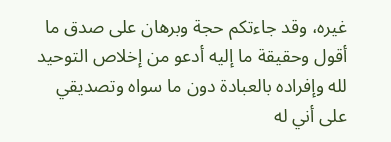غيره، وقد جاءتكم حجة وبرهان على صدق ما أقول وحقيقة ما إليه أدعو من إخلاص التوحيد لله وإفراده بالعبادة دون ما سواه وتصديقي على أني له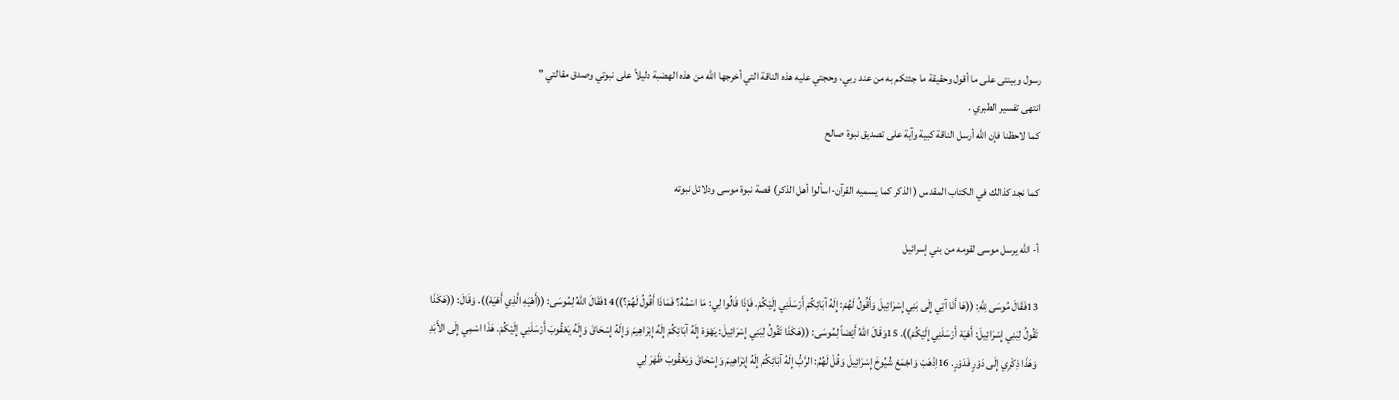رسول وبينتى على ما أقول وحقيقة ما جئتكم به من عند ربي، وحجتي عليه هذه الناقة التي أخرجها الله من هذه الهضبة دليلاً على نبوتي وصدق مقالتي "
انتهى تفسير الطبري .
كما لاحظنا فإن الله أرسل الناقة كبية وآية على تصديق نبوة صالح

كما نجد كذالك في الكتاب المقدس ( الذكر كما يسميه القرآن-اسألوا أهل الذكر) قصة نبوة موسى ودلائل نبوته

أ- الله يرسل موسى لقومه من بني إسرائيل

13فَقَالَ مُوسَى لِلَّهِ: ((هَا أَنَا آتِي إِلَى بَنِي إِسْرَائِيلَ وَأَقُولُ لَهُمْ: إِلَهُ آبَائِكُمْ أَرْسَلَنِي إِلَيْكُمْ. فَإِذَا قَالُوا لِي: مَا اسْمُهُ؟ فَمَاذَا أَقُولُ لَهُمْ؟))14فَقَالَ اللهُ لِمُوسَى: ((أَهْيَهِ الَّذِي أَهْيَهْ)). وَقَالَ: ((هَكَذَا تَقُولُ لِبَنِي إِسْرَائِيلَ: أَهْيَهْ أَرْسَلَنِي إِلَيْكُمْ)). 15وَقَالَ اللهُ أَيْضاً لِمُوسَى: ((هَكَذَا تَقُولُ لِبَنِي إِسْرَائِيلَ: يَهْوَهْ إِلَهُ آبَائِكُمْ إِلَهُ إِبْرَاهِيمَ وَإِلَهُ إِسْحَاقَ وَإِلَهُ يَعْقُوبَ أَرْسَلَنِي إِلَيْكُمْ. هَذَا اسْمِي إِلَى الأَبَدِ وَهَذَا ذِكْرِي إِلَى دَوْرٍ فَدَوْرٍ. 16اِذْهَبْ وَاجْمَعْ شُيُوخَ إِسْرَائِيلَ وَقُلْ لَهُمُ: الرَّبُّ إِلَهُ آبَائِكُمْ إِلَهُ إِبْرَاهِيمَ وَإِسْحَاقَ وَيَعْقُوبَ ظَهَرَ لِي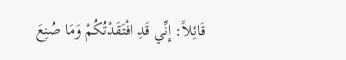قَائِلاً: إِنِّي قَدِ افْتَقَدْتُكُمْ وَمَا صُنِعَ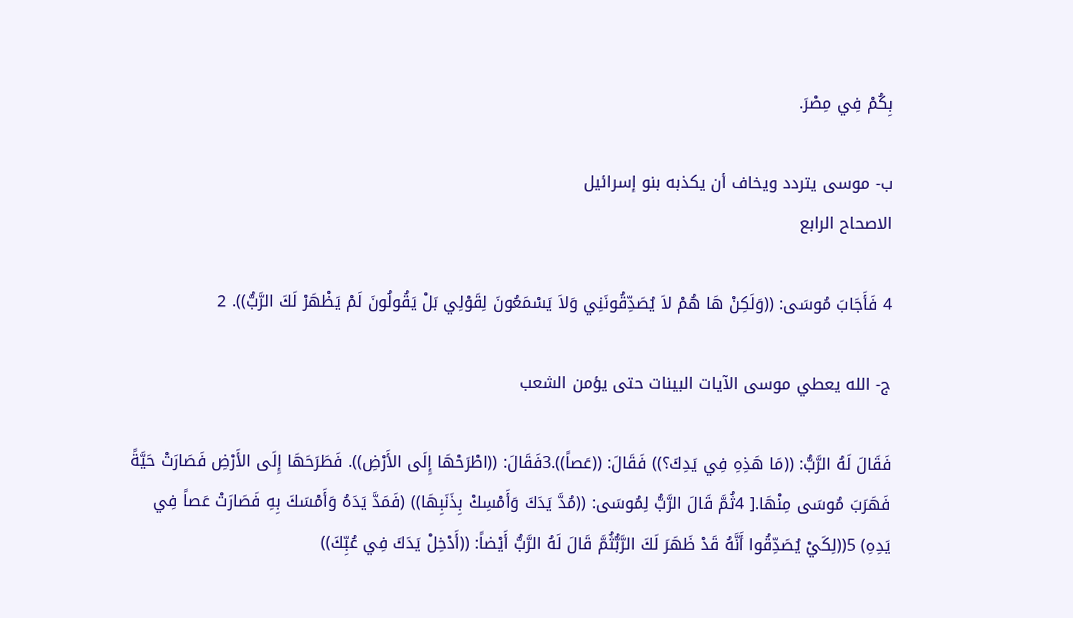بِكُمْ فِي مِصْرَ.

ب- موسى يتردد ويخاف أن يكذبه بنو إسرائيل
الاصحاح الرابع

4 فَأَجَابَ مُوسَى: ((وَلَكِنْ هَا هُمْ لاَ يُصَدِّقُونَنِي وَلاَ يَسْمَعُونَ لِقَوْلِي بَلْ يَقُولُونَ لَمْ يَظْهَرْ لَكَ الرَّبُّ)). 2

ج- الله يعطي موسى الآيات البينات حتى يؤمن الشعب

فَقَالَ لَهُ الرَّبُّ: ((مَا هَذِهِ فِي يَدِكَ؟)) فَقَالَ: ((عَصاً)).3فَقَالَ: ((اطْرَحْهَا إِلَى الأَرْضِ)). فَطَرَحَهَا إِلَى الأَرْضِ فَصَارَتْ حَيَّةً فَهَرَبَ مُوسَى مِنْهَا.[ 4ثُمَّ قَالَ الرَّبُّ لِمُوسَى: ((مُدَّ يَدَكَ وَأَمْسِكْ بِذَنَبِهَا)) (فَمَدَّ يَدَهُ وَأَمْسَكَ بِهِ فَصَارَتْ عَصاً فِي يَدِهِ) 5((لِكَيْ يُصَدِّقُوا أَنَّهُ قَدْ ظَهَرَ لَكَ الرَّبُّثُمَّ قَالَ لَهُ الرَّبُّ أَيْضاً: ((أَدْخِلْ يَدَكَ فِي عُبِّكَ))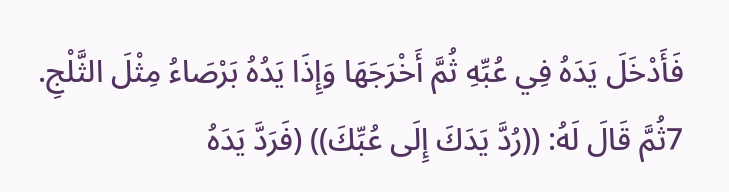فَأَدْخَلَ يَدَهُ فِي عُبِّهِ ثُمَّ أَخْرَجَهَا وَإِذَا يَدُهُ بَرْصَاءُ مِثْلَ الثَّلْجِ. 7ثُمَّ قَالَ لَهُ: ((رُدَّ يَدَكَ إِلَى عُبِّكَ)) (فَرَدَّ يَدَهُ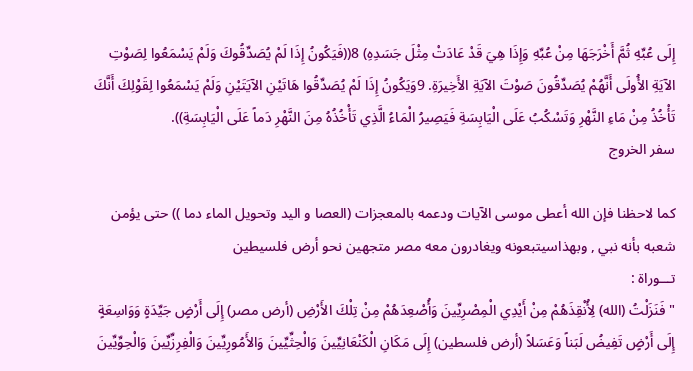إِلَى عُبِّهِ ثُمَّ أَخْرَجَهَا مِنْ عُبِّهِ وَإِذَا هِيَ قَدْ عَادَتْ مِثْلَ جَسَدِهِ) 8((فَيَكُونُ إِذَا لَمْ يُصَدِّقُوكَ وَلَمْ يَسْمَعُوا لِصَوْتِ الآيَةِ الأُولَى أَنَّهُمْ يُصَدِّقُونَ صَوْتَ الآيَةِ الأَخِيرَةِ. 9وَيَكُونُ إِذَا لَمْ يُصَدِّقُوا هَاتَيْنِ الآيَتَيْنِ وَلَمْ يَسْمَعُوا لِقَوْلِكَ أَنَّكَ تَأْخُذُ مِنْ مَاءِ النَّهْرِ وَتَسْكُبُ عَلَى الْيَابِسَةِ فَيَصِيرُ الْمَاءُ الَّذِي تَأْخُذُهُ مِنَ النَّهْرِ دَماً عَلَى الْيَابِسَةِ)).
سفر الخروج

كما لاحظنا فإن الله أعطى موسى الآيات ودعمه بالمعجزات (العصا و اليد وتحويل الماء دما )) حتى يؤمن شعبه بأنه نبي , وبهذاسيتبعونه ويغادرون معه مصر متجهين نحو أرض فلسيطين
تـــوراة :
" فَنَزَلْتُ (الله) لِأُنْقِذَهُمْ مِنْ أَيْدِي الْمِصْرِيِّينَ وَأُصْعِدَهُمْ مِنْ تِلْكَ الأَرْضِ (أرض مصر) إِلَى أَرْضٍ جَيِّدَةٍ وَوَاسِعَةٍ إِلَى أَرْضٍ تَفِيضُ لَبَناً وَعَسَلاً (أرض فلسطين) إِلَى مَكَانِ الْكَنْعَانِيِّينَ وَالْحِثِّيِّينَ وَالأَمُورِيِّينَ وَالْفِرِزِّيِّينَ وَالْحِوِّيِّينَ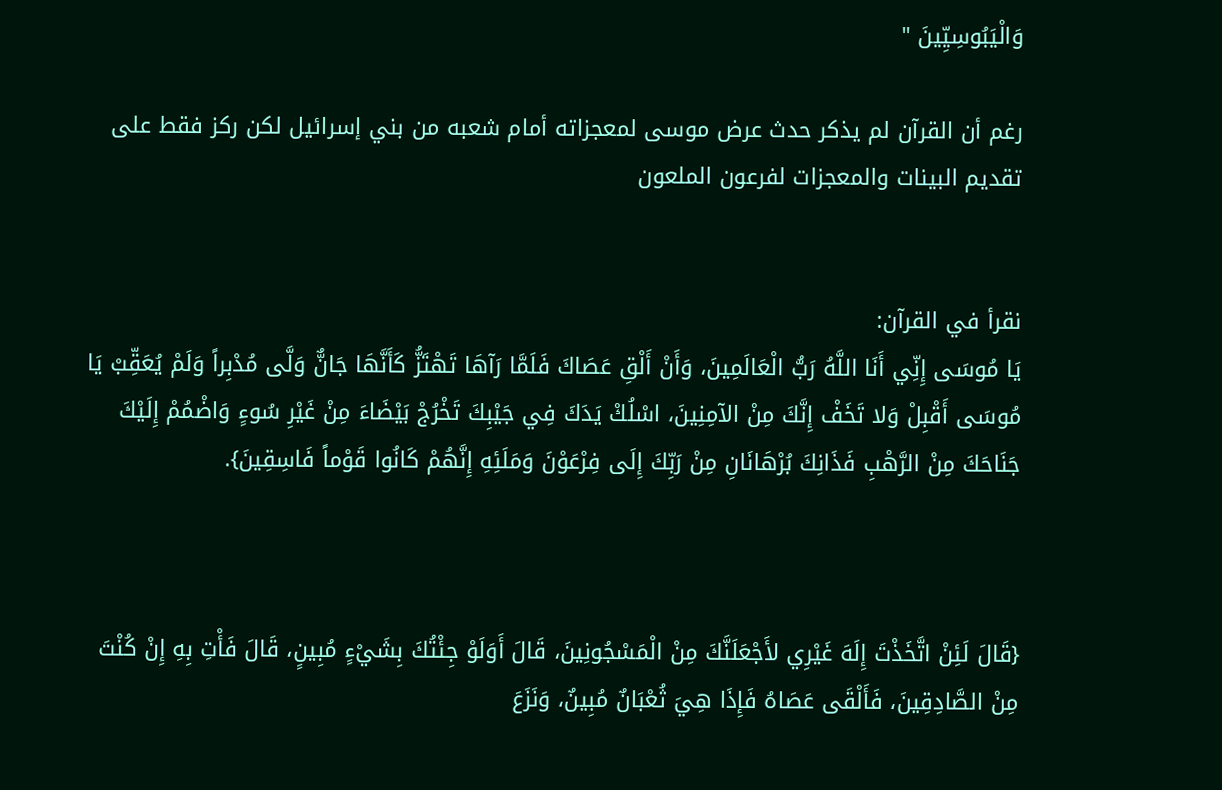وَالْيَبُوسِيِّينَ "

رغم أن القرآن لم يذكر حدث عرض موسى لمعجزاته أمام شعبه من بني إسرائيل لكن ركز فقط على تقديم البينات والمعجزات لفرعون الملعون


نقرأ في القرآن:
يَا مُوسَى إِنِّي أَنَا اللَّهُ رَبُّ الْعَالَمِينَ، وَأَنْ أَلْقِ عَصَاكَ فَلَمَّا رَآهَا تَهْتَزُّ كَأَنَّهَا جَانٌّ وَلَّى مُدْبِراً وَلَمْ يُعَقِّبْ يَا مُوسَى أَقْبِلْ وَلا تَخَفْ إِنَّكَ مِنْ الآمِنِينَ، اسْلُكْ يَدَكَ فِي جَيْبِكَ تَخْرُجْ بَيْضَاءَ مِنْ غَيْرِ سُوءٍ وَاضْمُمْ إِلَيْكَ جَنَاحَكَ مِنْ الرَّهْبِ فَذَانِكَ بُرْهَانَانِ مِنْ رَبِّكَ إِلَى فِرْعَوْنَ وَمَلَئِهِ إِنَّهُمْ كَانُوا قَوْماً فَاسِقِينَ}.



{قَالَ لَئِنْ اتَّخَذْتَ إِلَهَ غَيْرِي لأَجْعَلَنَّكَ مِنْ الْمَسْجُونِينَ، قَالَ أَوَلَوْ جِئْتُكَ بِشَيْءٍ مُبِينٍ، قَالَ فَأْتِ بِهِ إِنْ كُنْتَ مِنْ الصَّادِقِينَ، فَأَلْقَى عَصَاهُ فَإِذَا هِيَ ثُعْبَانٌ مُبِينٌ، وَنَزَعَ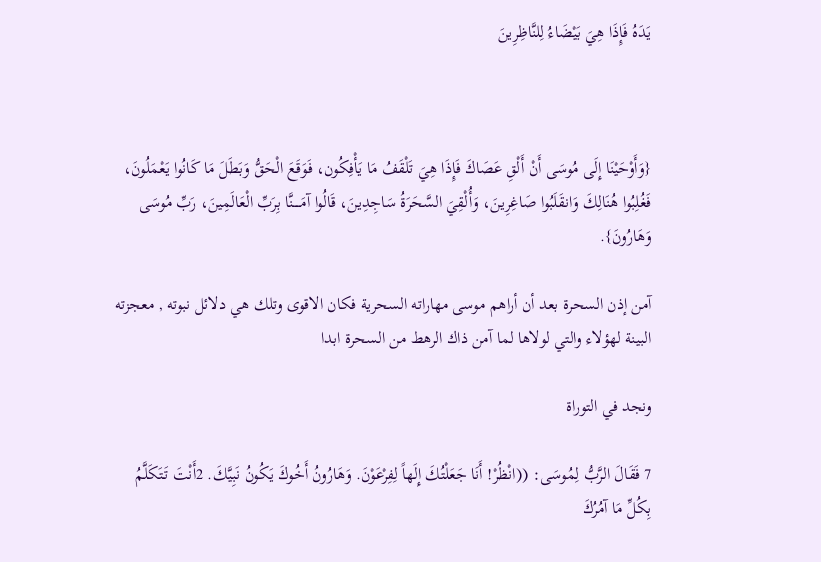يَدَهُ فَإِذَا هِيَ بَيْضَاءُ لِلنَّاظِرِينَ



{وَأَوْحَيْنَا إِلَى مُوسَى أَنْ أَلْقِ عَصَاكَ فَإِذَا هِيَ تَلْقَفُ مَا يَأْفِكُون، فَوَقَعَ الْحَقُّ وَبَطَلَ مَا كَانُوا يَعْمَلُونَ، فَغُلِبُوا هُنَالِكَ وَانقَلَبُوا صَاغِرِينَ، وَأُلْقِيَ السَّحَرَةُ سَاجِدِينَ، قَالُوا آمَـــــنَّا بِرَبِّ الْعَالَمِينَ، رَبِّ مُوسَى وَهَارُونَ}.

آمن إذن السحرة بعد أن أراهم موسى مهاراته السحرية فكان الاقوى وتلك هي دلائل نبوته , معجزته البينة لهؤلاء والتي لولاها لما آمن ذاك الرهط من السحرة ابدا

ونجد في التوراة

7 فَقَالَ الرَّبُّ لِمُوسَى: ((انْظُرْ! أَنَا جَعَلْتُكَ إِلَهاً لِفِرْعَوْنَ. وَهَارُونُ أَخُوكَ يَكُونُ نَبِيَّكَ. 2أَنْتَ تَتَكَلَّمُ بِكُلِّ مَا آمُرُكَ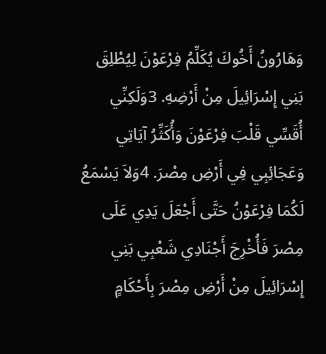وَهَارُونُ أَخُوكَ يُكَلِّمُ فِرْعَوْنَ لِيُطْلِقَ بَنِي إِسْرَائِيلَ مِنْ أَرْضِهِ. 3وَلَكِنِّي أُقَسِّي قَلْبَ فِرْعَوْنَ وَأُكَثِّرُ آيَاتِي وَعَجَائِبِي فِي أَرْضِ مِصْرَ. 4وَلاَ يَسْمَعُ لَكُمَا فِرْعَوْنُ حَتَّى أَجْعَلَ يَدِي عَلَى مِصْرَ فَأُخْرِجَ أَجْنَادِي شَعْبِي بَنِي إِسْرَائِيلَ مِنْ أَرْضِ مِصْرَ بِأَحْكَامٍ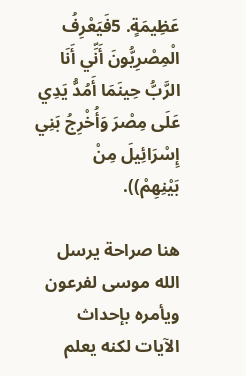عَظِيمَةٍ. 5فَيَعْرِفُ الْمِصْرِيُّونَ أَنِّي أَنَا الرَّبُّ حِينَمَا أَمُدُّ يَدِي عَلَى مِصْرَ وَأُخْرِجُ بَنِي إِسْرَائِيلَ مِنْ بَيْنِهِمْ)).

هنا صراحة يرسل الله موسى لفرعون ويأمره بإحداث الآيات لكنه يعلم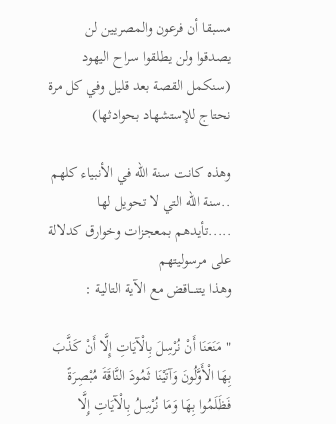مسبقا أن فرعون والمصريين لن يصدقوا ولن يطلقوا سراح اليهود
(سنكمل القصة بعد قليل وفي كل مرة نحتاج للإستشهاد بحوادثها)

وهذه كانت سنة الله في الأنبياء كلهم ..سنة الله التي لا تحويل لها .....تأيدهم بمعجزات وخوارق كدلالة على مرسوليتهم
وهذا يتنـــاقض مع الآية التالية :

" مَنَعَنَا أَنْ نُرْسِلَ بِالْآيَاتِ إِلَّا أَنْ كَذَّبَ بِهَا الْأَوَّلُونَ وَآتَيْنَا ثَمُودَ النَّاقَةَ مُبْصِرَةً فَظَلَمُوا بِهَا وَمَا نُرْسِلُ بِالْآيَاتِ إِلَّا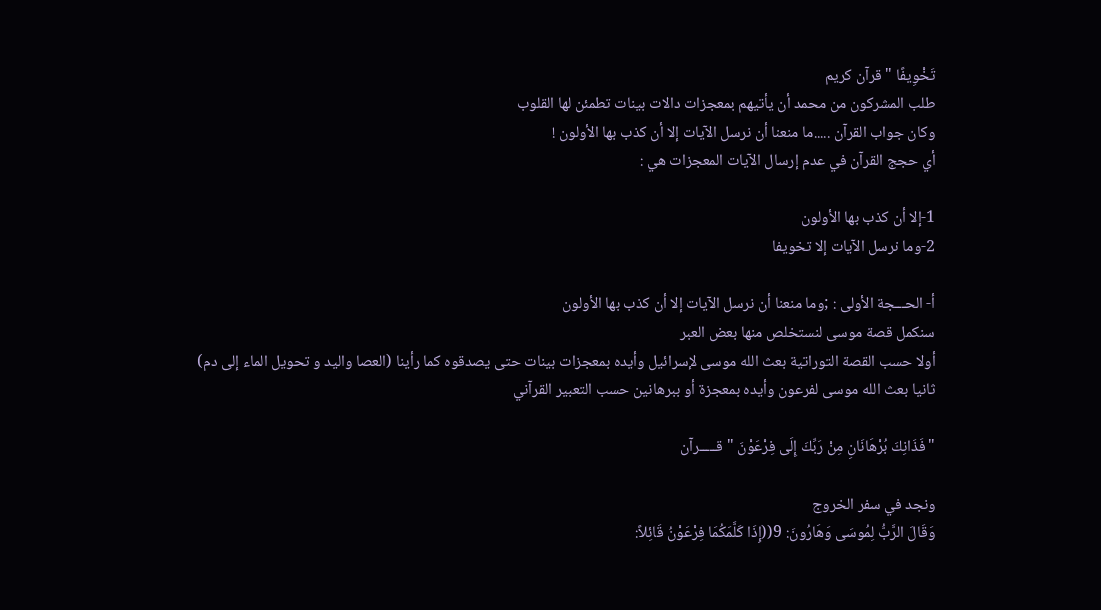تَخْوِيفًا " قرآن كريم
طلب المشركون من محمد أن يأتيهم بمعجزات دالات بينات تطمئن لها القلوب
وكان جواب القرآن .....ما منعنا أن نرسل الآيات إلا أن كذب بها الأولون !
أي حجج القرآن في عدم إرسال الآيات المعجزات هي :

1-إلا أن كذب بها الأولون
2-وما نرسل الآيات إلا تخويفا

أ- الحـــجة الأولى : ;وما منعنا أن نرسل الآيات إلا أن كذب بها الأولون
سنكمل قصة موسى لنستخلص منها بعض العبر
أولا حسب القصة التوراتية بعث الله موسى لإسرائيل وأيده بمعجزات بينات حتى يصدقوه كما رأينا (العصا واليد و تحويل الماء إلى دم)
ثانيا بعث الله موسى لفرعون وأيده بمعجزة أو ببرهانين حسب التعبير القرآني

"فَذَانِكَ بُرْهَانَانِ مِنْ رَبِّكَ إِلَى فِرْعَوْنَ " قـــــرآن

ونجد في سفر الخروج
وَقَالَ الرَّبُّ لِمُوسَى وَهَارُونَ: 9((إِذَا كَلَّمَكُمَا فِرْعَوْنُ قَائِلاً: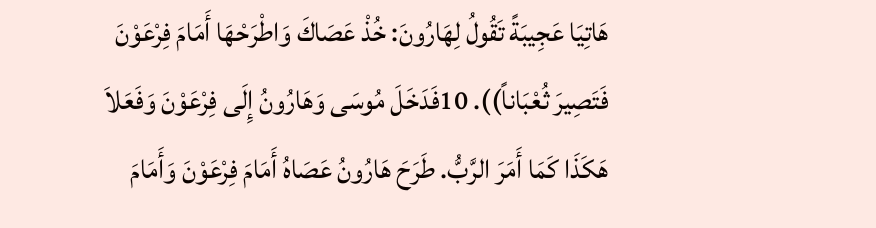هَاتِيَا عَجِيبَةً تَقُولُ لِهَارُونَ: خُذْ عَصَاكَ وَاطْرَحْهَا أَمَامَ فِرْعَوْنَ فَتَصِيرَ ثُعْبَاناً)). 10فَدَخَلَ مُوسَى وَهَارُونُ إِلَى فِرْعَوْنَ وَفَعَلاَ هَكَذَا كَمَا أَمَرَ الرَّبُّ. طَرَحَ هَارُونُ عَصَاهُ أَمَامَ فِرْعَوْنَ وَأَمَامَ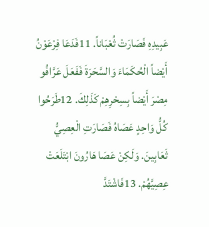عَبِيدِهِ فَصَارَتْ ثُعْبَاناً. 11فَدَعَا فِرْعَوْنُ أَيْضاً الْحُكَمَاءَ وَالسَّحَرَةَ فَفَعَلَ عَرَّافُو مِصْرَ أَيْضاً بِسِحْرِهِمْ كَذَلِكَ. 12طَرَحُوا كُلُّ وَاحِدٍ عَصَاهُ فَصَارَتِ الْعِصِيُّ ثَعَابِينَ. وَلَكِنْ عَصَا هَارُونَ ابْتَلَعَتْ عِصِيَّهُمْ. 13فَاشْتَدَّ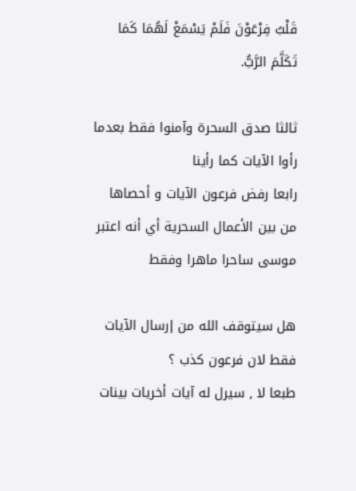قَلْبُ فِرْعَوْنَ فَلَمْ يَسْمَعْ لَهُمَا كَمَا تَكَلَّمَ الرَّبُّ.

ثالثا صدق السحرة وآمنوا فقط بعدما رأوا الآيات كما رأينا
رابعا رفض فرعون الآيات و أحصاها من بين الأعمال السحرية أي أنه اعتبر موسى ساحرا ماهرا وفقط

هل سيتوقف الله من إرسال الآيات فقط لان فرعون كذب ؟
طبعا لا , سيرل له آيات أخريات بينات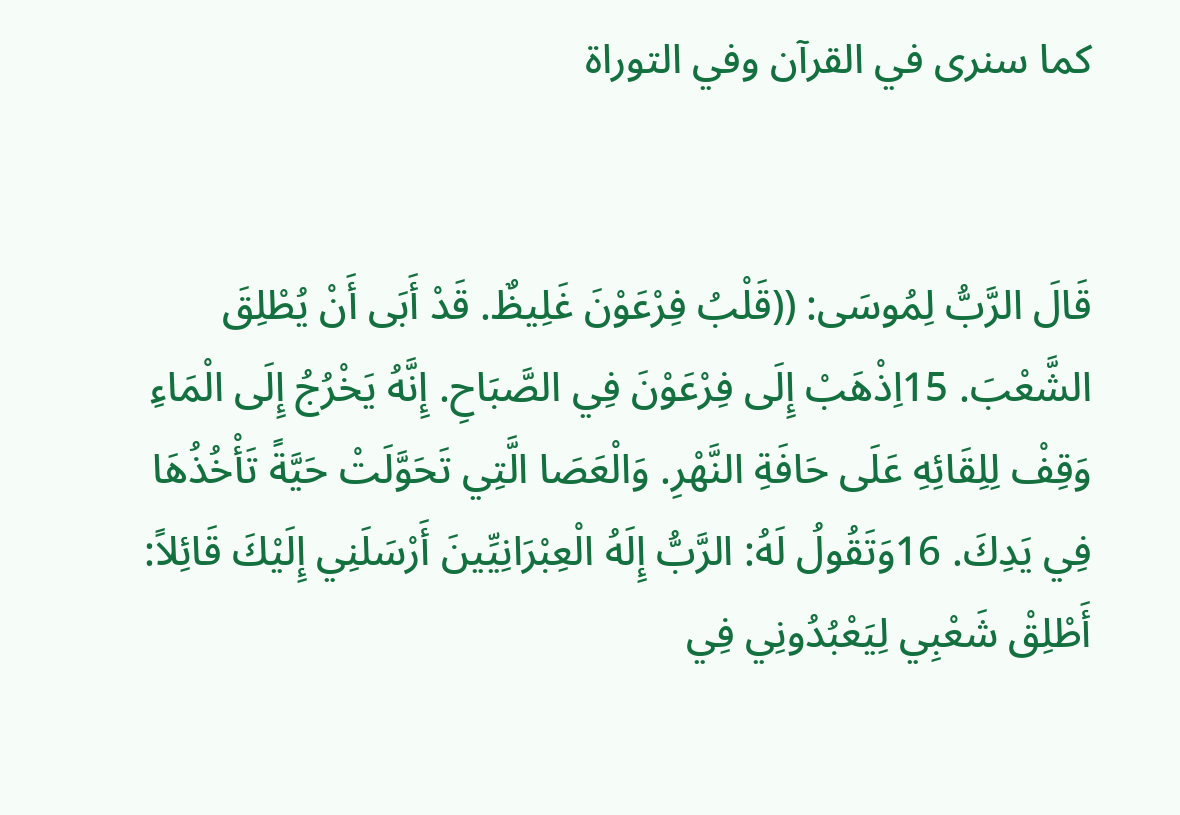كما سنرى في القرآن وفي التوراة


قَالَ الرَّبُّ لِمُوسَى: ((قَلْبُ فِرْعَوْنَ غَلِيظٌ. قَدْ أَبَى أَنْ يُطْلِقَ الشَّعْبَ. 15اِذْهَبْ إِلَى فِرْعَوْنَ فِي الصَّبَاحِ. إِنَّهُ يَخْرُجُ إِلَى الْمَاءِ وَقِفْ لِلِقَائِهِ عَلَى حَافَةِ النَّهْرِ. وَالْعَصَا الَّتِي تَحَوَّلَتْ حَيَّةً تَأْخُذُهَا فِي يَدِكَ. 16وَتَقُولُ لَهُ: الرَّبُّ إِلَهُ الْعِبْرَانِيِّينَ أَرْسَلَنِي إِلَيْكَ قَائِلاً: أَطْلِقْ شَعْبِي لِيَعْبُدُونِي فِي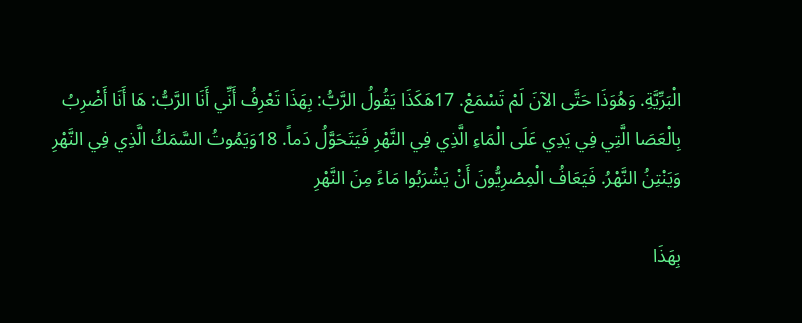الْبَرِّيَّةِ. وَهُوَذَا حَتَّى الآنَ لَمْ تَسْمَعْ. 17هَكَذَا يَقُولُ الرَّبُّ: بِهَذَا تَعْرِفُ أَنِّي أَنَا الرَّبُّ: هَا أَنَا أَضْرِبُ بِالْعَصَا الَّتِي فِي يَدِي عَلَى الْمَاءِ الَّذِي فِي النَّهْرِ فَيَتَحَوَّلُ دَماً. 18وَيَمُوتُ السَّمَكُ الَّذِي فِي النَّهْرِ وَيَنْتِنُ النَّهْرُ. فَيَعَافُ الْمِصْرِيُّونَ أَنْ يَشْرَبُوا مَاءً مِنَ النَّهْرِ

بِهَذَا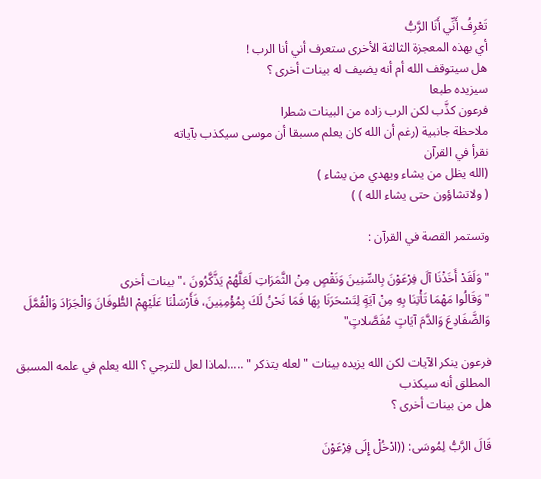تَعْرِفُ أَنِّي أَنَا الرَّبُّ
أي بهذه المعجزة الثالثة الأخرى ستعرف أني أنا الرب !
هل سيتوقف الله أم أنه يضيف له بينات أخرى ؟
سيزيده طبعا
فرعون كذَّب لكن الرب زاده من البينات شطرا
ملاحظة جانبية (رغم أن الله كان يعلم مسبقا أن موسى سيكذب بآياته
نقرأ في القرآن
(الله يظل من يشاء ويهدي من يشاء )
( ولاتشاؤون حتى يشاء الله ) )

وتستمر القصة في القرآن :

" وَلَقَدْ أَخَذْنَا آلَ فِرْعَوْنَ بِالسِّنِينَ وَنَقْصٍ مِنْ الثَّمَرَاتِ لَعَلَّهُمْ يَذَّكَّرُونَ ،" بينات أخرى
"وَقَالُوا مَهْمَا تَأْتِنَا بِهِ مِنْ آيَةٍ لِتَسْحَرَنَا بِهَا فَمَا نَحْنُ لَكَ بِمُؤْمِنِينَ، فَأَرْسَلْنَا عَلَيْهِمْ الطُّوفَانَ وَالْجَرَادَ وَالْقُمَّلَ وَالضَّفَادِعَ وَالدَّمَ آيَاتٍ مُفَصَّلاتٍ"

فرعون ينكر الآيات لكن الله يزيده بينات " لعله يتذكر " .....لماذا لعل للترجي ؟ الله يعلم في علمه المسبق المطلق أنه سيكذب
هل من بينات أخرى ؟

قَالَ الرَّبُّ لِمُوسَى: ((ادْخُلْ إِلَى فِرْعَوْنَ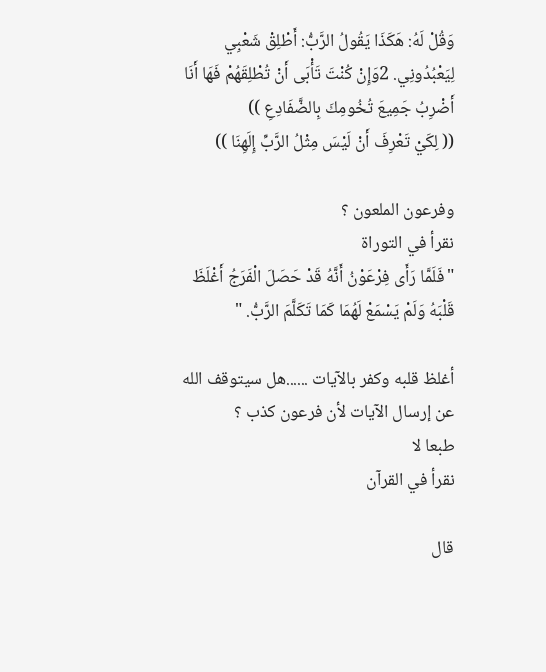وَقُلْ لَهُ: هَكَذَا يَقُولُ الرَّبُّ: أَطْلِقْ شَعْبِي لِيَعْبُدُونِي. 2وَإِنْ كُنْتَ تَأْبَى أَنْ تُطْلِقَهُمْ فَهَا أَنَا أَضْرِبُ جَمِيعَ تُخُومِكَ بِالضَّفَادِعِ ))
(( لِكَيْ تَعْرِفَ أَنْ لَيْسَ مِثْلُ الرَّبِّ إِلَهِنَا ))

وفرعون الملعون ؟
نقرأ في التوراة
"فَلَمَّا رَأَى فِرْعَوْنُ أَنَّهُ قَدْ حَصَلَ الْفَرَجُ أَغْلَظَ قَلْبَهُ وَلَمْ يَسْمَعْ لَهُمَا كَمَا تَكَلَّمَ الرَّبُّ. "

أغلظ قلبه وكفر بالآيات ......هل سيتوقف الله عن إرسال الآيات لأن فرعون كذب ؟
طبعا لا
نقرأ في القرآن

قال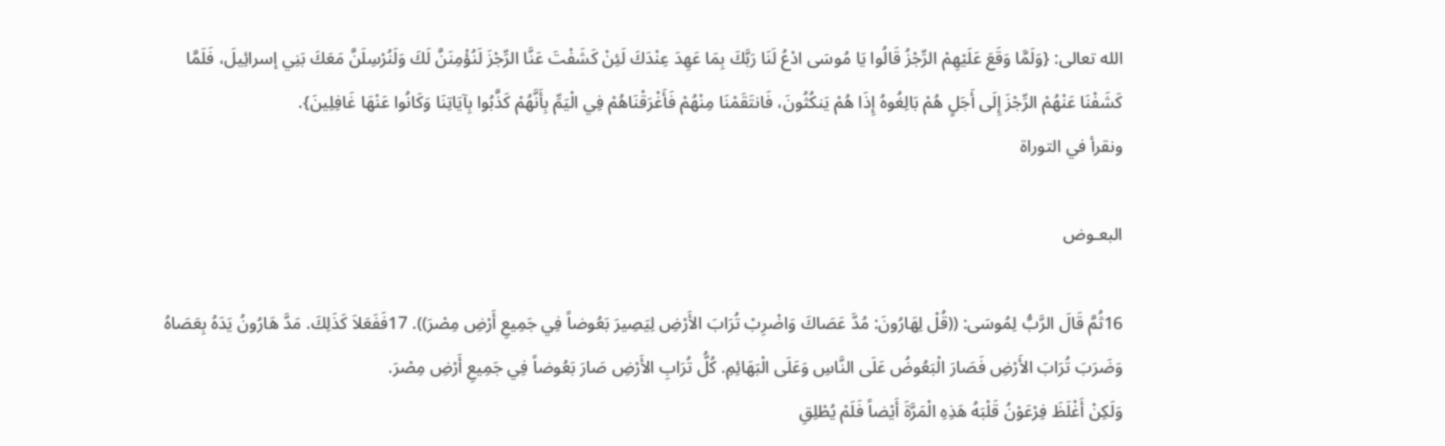الله تعالى: {وَلَمَّا وَقَعَ عَلَيْهِمْ الرِّجْزُ قَالُوا يَا مُوسَى ادْعُ لَنَا رَبَّكَ بِمَا عَهِدَ عِنْدَكَ لَئِنْ كَشَفْتَ عَنَّا الرِّجْزَ لَنُؤْمِنَنَّ لَكَ وَلَنُرْسِلَنَّ مَعَكَ بَنِي إسرائِيلَ، فَلَمَّا كَشَفْنَا عَنْهُمْ الرِّجْزَ إِلَى أَجَلٍ هُمْ بَالِغُوهُ إِذَا هُمْ يَنكُثُونَ، فَانتَقَمْنَا مِنْهُمْ فَأَغْرَقْنَاهُمْ فِي الْيَمِّ بِأَنَّهُمْ كَذَّبُوا بِآيَاتِنَا وَكَانُوا عَنْهَا غَافِلِينَ}.
ونقرأ في التوراة

البعـوض

16ثُمَّ قَالَ الرَّبُّ لِمُوسَى: ((قُلْ لِهَارُونَ: مُدَّ عَصَاكَ وَاضْرِبْ تُرَابَ الأَرْضِ لِيَصِيرَ بَعُوضاً فِي جَمِيعِ أَرْضِ مِصْرَ)). 17فَفَعَلاَ كَذَلِكَ. مَدَّ هَارُونُ يَدَهُ بِعَصَاهُ وَضَرَبَ تُرَابَ الأَرْضِ فَصَارَ الْبَعُوضُ عَلَى النَّاسِ وَعَلَى الْبَهَائِمِ. كُلُّ تُرَابِ الأَرْضِ صَارَ بَعُوضاً فِي جَمِيعِ أَرْضِ مِصْرَ.
وَلَكِنْ أَغْلَظَ فِرْعَوْنُ قَلْبَهُ هَذِهِ الْمَرَّةَ أَيْضاً فَلَمْ يُطْلِقِ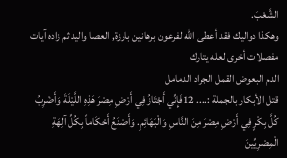الشَّعْبَ.
وهكذا دواليك فقد أعطى الله لفرعون برهانين بارزة, العصا واليد ثم زاده آيات مفصلات أخرى لعله يتارك
الدم البعوض القمل الجراد الدمامل
قتل الأبكار بالجملة :.... 12فَإِنِّي أَجْتَازُ فِي أَرْضِ مِصْرَ هَذِهِ اللَّيْلَةَ وَأَضْرِبُ كُلَّ بِكْرٍ فِي أَرْضِ مِصْرَ مِنَ النَّاسِ وَالْبَهَائِمِ. وَأَصْنَعُ أَحْكَاماً بِكُلِّ آلِهَةِ الْمِصْرِيِّينَ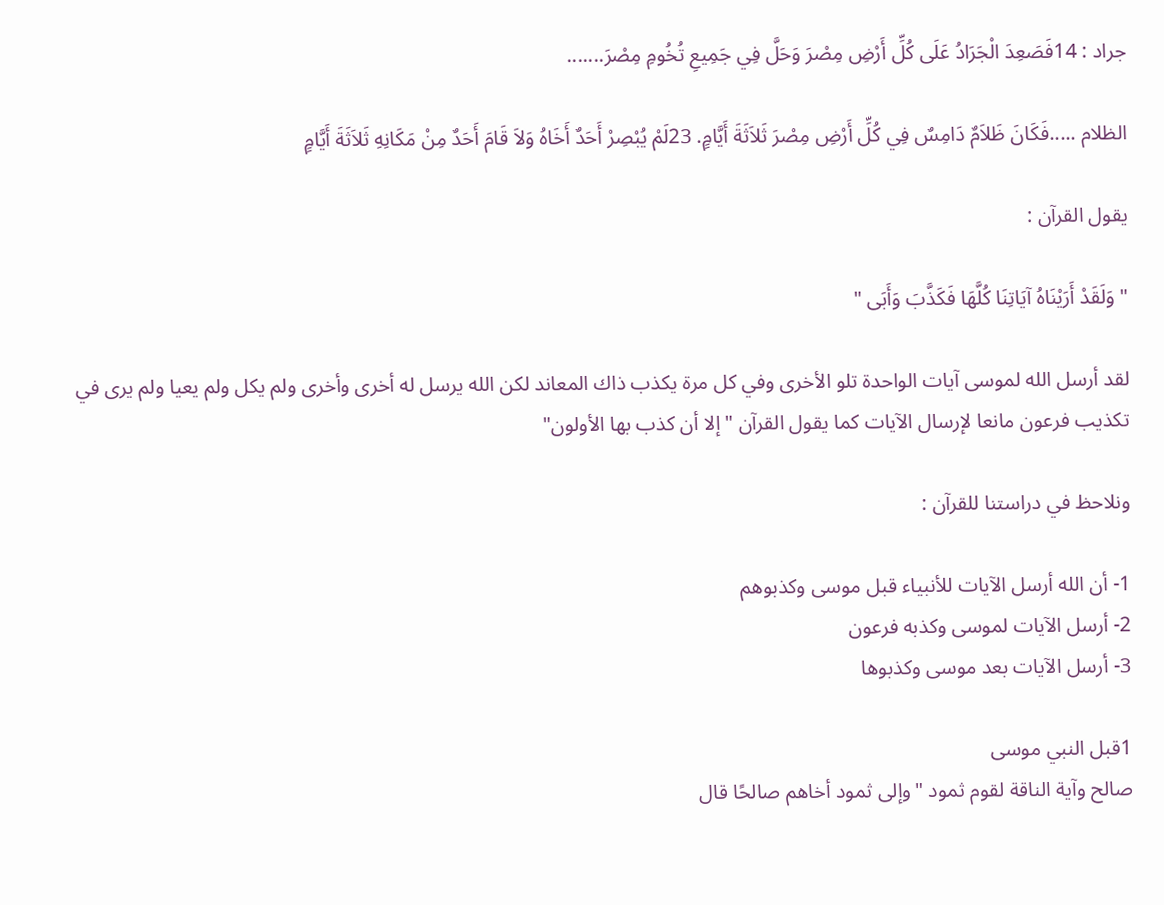جراد : 14فَصَعِدَ الْجَرَادُ عَلَى كُلِّ أَرْضِ مِصْرَ وَحَلَّ فِي جَمِيعِ تُخُومِ مِصْرَ.......

الظلام .....فَكَانَ ظَلاَمٌ دَامِسٌ فِي كُلِّ أَرْضِ مِصْرَ ثَلاَثَةَ أَيَّامٍ. 23لَمْ يُبْصِرْ أَحَدٌ أَخَاهُ وَلاَ قَامَ أَحَدٌ مِنْ مَكَانِهِ ثَلاَثَةَ أَيَّامٍ

يقول القرآن :

" وَلَقَدْ أَرَيْنَاهُ آيَاتِنَا كُلَّهَا فَكَذَّبَ وَأَبَى "

لقد أرسل الله لموسى آيات الواحدة تلو الأخرى وفي كل مرة يكذب ذاك المعاند لكن الله يرسل له أخرى وأخرى ولم يكل ولم يعيا ولم يرى في تكذيب فرعون مانعا لإرسال الآيات كما يقول القرآن "إلا أن كذب بها الأولون"

ونلاحظ في دراستنا للقرآن :

1- أن الله أرسل الآيات للأنبياء قبل موسى وكذبوهم
2- أرسل الآيات لموسى وكذبه فرعون
3- أرسل الآيات بعد موسى وكذبوها

1قبل النبي موسى
صالح وآية الناقة لقوم ثمود "وإلى ثمود أخاهم صالحًا قال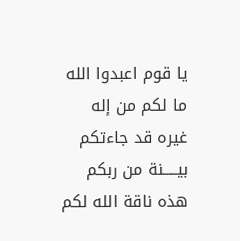يا قوم اعبدوا الله ما لكم من إله غيره قد جاءتكم بيـــــنة من ربكم هذه ناقة الله لكم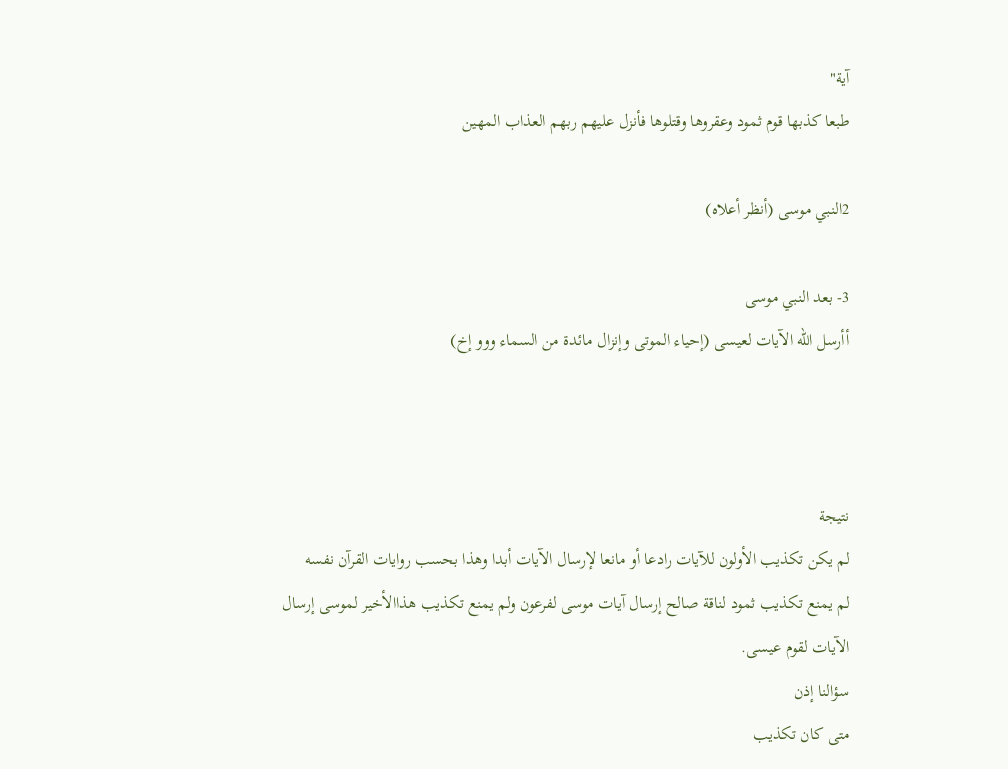آية"
طبعا كذبها قوم ثمود وعقروها وقتلوها فأنزل عليهم ربهم العذاب المهين

2النبي موسى (أنظر أعلاه)

3- بعد النبي موسى
أأرسل الله الآيات لعيسى (إحياء الموتى وإنزال مائدة من السماء ووو إخ)



نتيجة
لم يكن تكذيب الأولون للآيات رادعا أو مانعا لإرسال الآيات أبدا وهذا بحسب روايات القرآن نفسه
لم يمنع تكذيب ثمود لناقة صالح إرسال آيات موسى لفرعون ولم يمنع تكذيب هذاالأخير لموسى إرسال الآيات لقوم عيسى.
سؤالنا إذن
متى كان تكذيب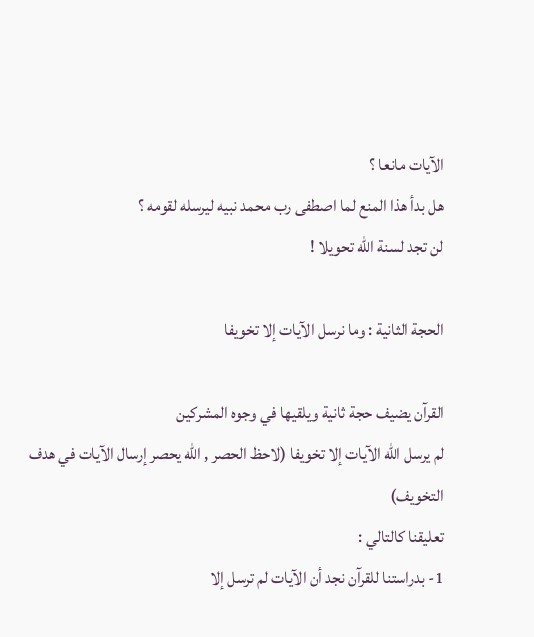الآيات مانعا ؟
هل بدأ هذا المنع لما اصطفى رب محمد نبيه ليرسله لقومه ؟
لن تجد لسنة الله تحويلا !

الحجة الثانية : وما نرسل الآيات إلا تخويفا

القرآن يضيف حجة ثانية ويلقيها في وجوه المشركين
لم يرسل الله الآيات إلا تخويفا (لاحظ الحصر , الله يحصر إرسال الآيات في هدف التخويف)
تعليقنا كالتالي :
1- بدراستنا للقرآن نجد أن الآيات لم ترسل إلا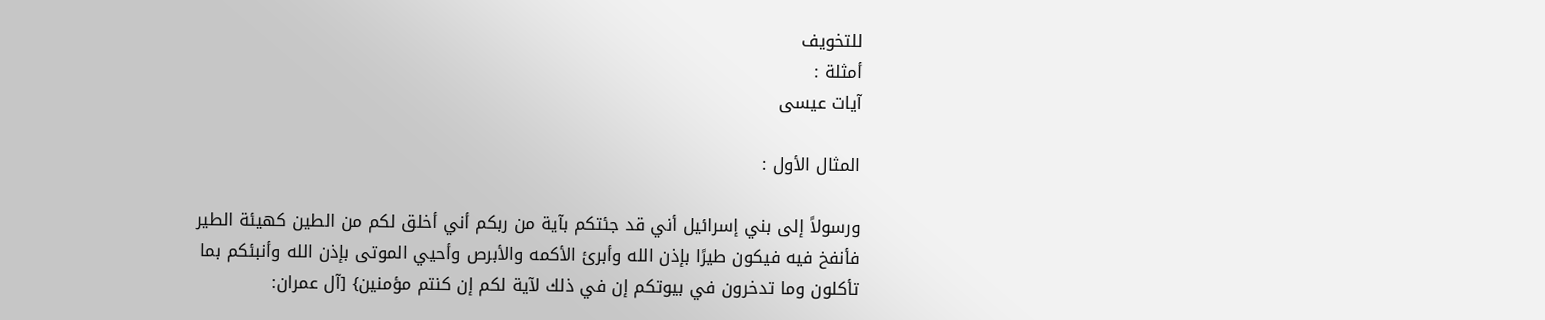للتخويف
أمثلة :
آيات عيسى

المثال الأول :

ورسولاً إلى بني إسرائيل أني قد جئتكم بآية من ربكم أني أخلق لكم من الطين كهيئة الطير فأنفخ فيه فيكون طيرًا بإذن الله وأبرئ الأكمه والأبرص وأحيي الموتى بإذن الله وأنبئكم بما تأكلون وما تدخرون في بيوتكم إن في ذلك لآية لكم إن كنتم مؤمنين} [آل عمران: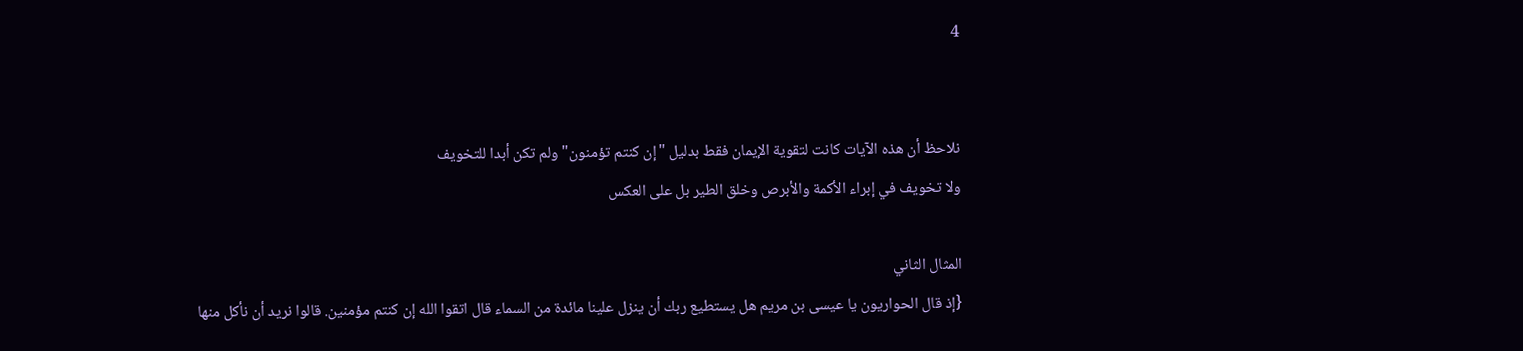4


نلاحظ أن هذه الآيات كانت لتقوية الإيمان فقط بدليل "إن كنتم تؤمنون" ولم تكن أبدا للتخويف
ولا تخويف في إبراء الأكمة والأبرص وخلق الطير بل على العكس

المثال الثاني
{إذ قال الحواريون يا عيسى بن مريم هل يستطيع ربك أن ينزل علينا مائدة من السماء قال اتقوا الله إن كنتم مؤمنين. قالوا نريد أن نأكل منها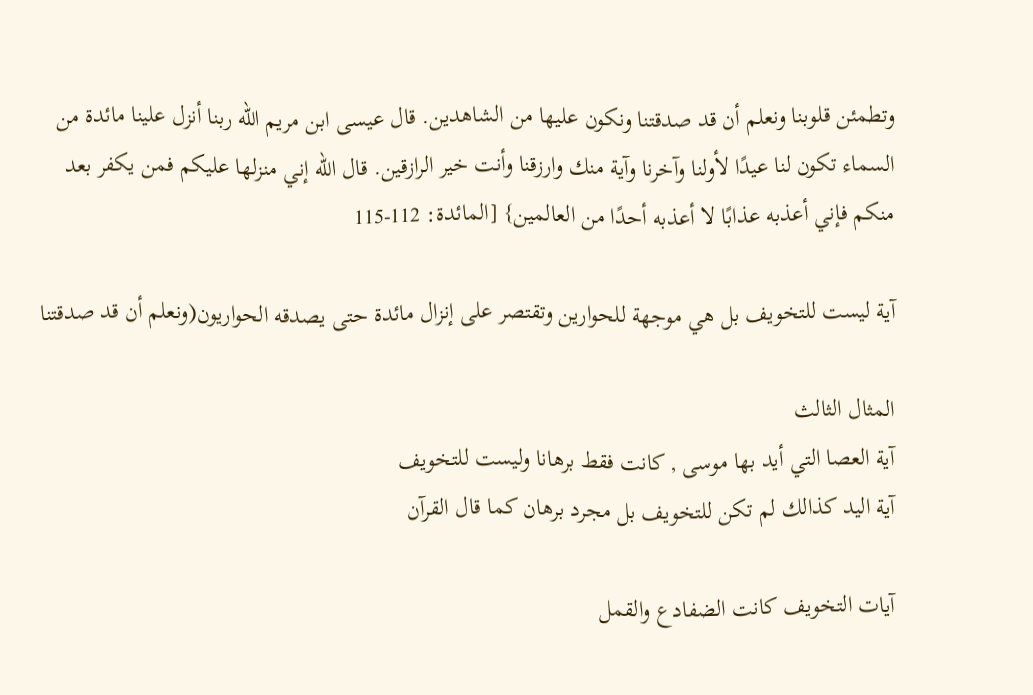وتطمئن قلوبنا ونعلم أن قد صدقتنا ونكون عليها من الشاهدين. قال عيسى ابن مريم الله ربنا أنزل علينا مائدة من السماء تكون لنا عيدًا لأولنا وآخرنا وآية منك وارزقنا وأنت خير الرازقين. قال الله إني منزلها عليكم فمن يكفر بعد منكم فإني أعذبه عذابًا لا أعذبه أحدًا من العالمين} [المائدة: 112-115

آية ليست للتخويف بل هي موجهة للحوارين وتقتصر على إنزال مائدة حتى يصدقه الحواريون(ونعلم أن قد صدقتنا

المثال الثالث
آية العصا التي أيد بها موسى , كانت فقط برهانا وليست للتخويف
آية اليد كذالك لم تكن للتخويف بل مجرد برهان كما قال القرآن

آيات التخويف كانت الضفادع والقمل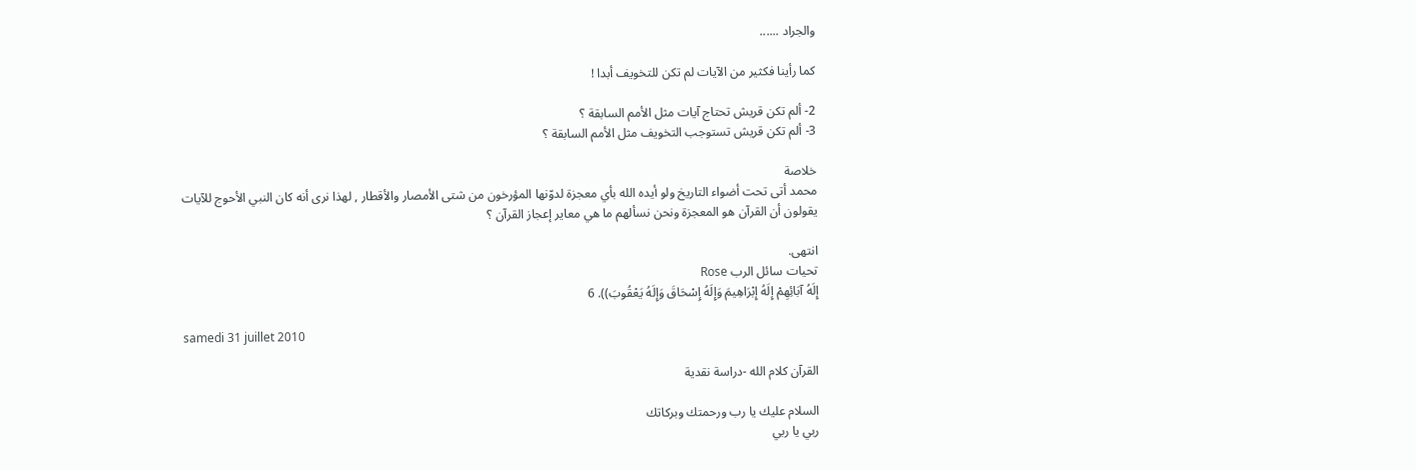والجراد ......

كما رأينا فكثير من الآيات لم تكن للتخويف أبدا !

2- ألم تكن قريش تحتاج آيات مثل الأمم السابقة ؟
3- ألم تكن قريش تستوجب التخويف مثل الأمم السابقة ؟

خلاصة
محمد أتى تحت أضواء التاريخ ولو أيده الله بأي معجزة لدوّنها المؤرخون من شتى الأمصار والأقطار , لهذا نرى أنه كان النبي الأحوج للآيات
يقولون أن القرآن هو المعجزة ونحن نسألهم ما هي معاير إعجاز القرآن ؟

انتهى.
تحيات سائل الرب Rose
إِلَهُ آبَائِهِمْ إِلَهُ إِبْرَاهِيمَ وَإِلَهُ إِسْحَاقَ وَإِلَهُ يَعْقُوبَ)). 6

samedi 31 juillet 2010

القرآن كلام الله -دراسة نقدية

السلام عليك يا رب ورحمتك وبركاتك
ربي يا ربي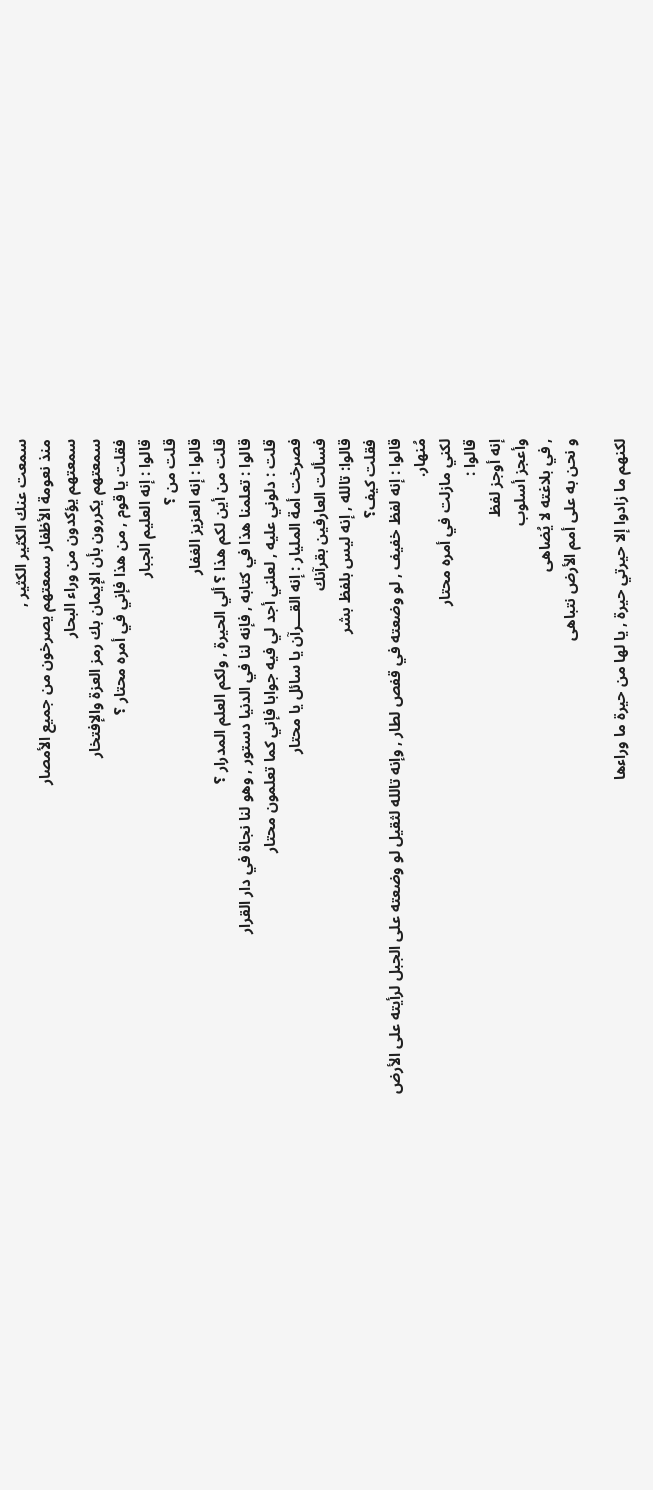سمعت عنك الكثير الكثير ,
منذ نعومة الأظفار سمعتهم يصرخون من جميع الأمصار
سمعتهم يؤكدون من وراء البحار
سمعتهم يكررون بأن الإيمان بك رمز العزة والإفتخار
فقلت يا قوم , من هذا فإني في أمره محتار ؟
قالوا : إنه العليم الجبار
قلت من ؟
قالوا : إنه العزيز الغفار
قلت من أين لكم هذا ؟ ألي الحيرة , ولكم العلم المدرار ؟
قالوا : تعلمنا هذا في كتابه , فإنه لنا في الدنيا دستور , وهو لنا نجاة في دار القرار
قلت : دلوني عليه , لعلني أجد لي فيه جوابا فإني كما تعلمون محتار
فصرخت أمة المليار : إنه القـــرآن يا سائل يا محتار
فسألت العارفين بقرآنك
قالوا: تالله , إنه ليس بلفظ بشر
فقلت كيف؟
قالوا : إنه لفظ خفيف , لو وضعته في قفص لطار , وإنه تالله لثقيل لو وضعته على الجبل لرأيته على الأرض مُنهار.
لكني مازلت في أمره محتار
قالوا :
إنه أوجز لفظ
وأعجز أسلوب
, في بلاغته لا يُضاهى
و نحن به على أمم الأرض نتباهى

لكنهم ما زادوا إلا حيرتي حيرة , يا لها من حيرة ما وراءها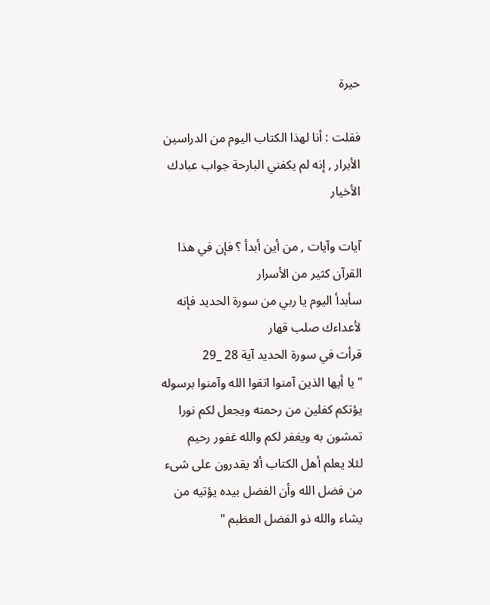حيرة

فقلت : أنا لهذا الكتاب اليوم من الدراسين الأبرار , إنه لم يكفني البارحة جواب عبادك الأخيار

آيات وآيات , من أين أبدأ ؟ فإن في هذا القرآن كثير من الأسرار
سأبدأ اليوم يا ربي من سورة الحديد فإنه لأعداءك صلب قهار
قرأت في سورة الحديد آية 28 _29
" يا أيها الذين آمنوا اتقوا الله وآمنوا برسوله يؤتكم كفلين من رحمته ويجعل لكم نورا تمشون به ويغفر لكم والله غفور رحيم
لئلا يعلم أهل الكتاب ألا يقدرون على شىء من فضل الله وأن الفضل بيده يؤتيه من يشاء والله ذو الفضل العظبم "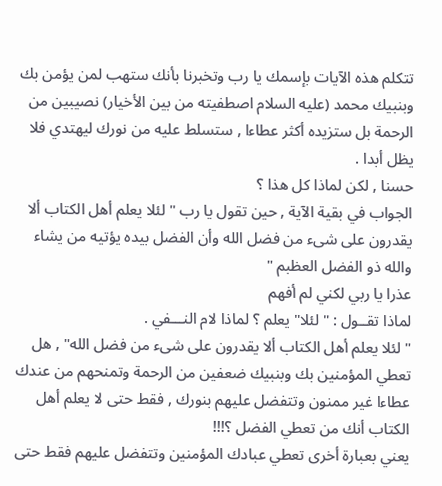تتكلم هذه الآيات بإسمك يا رب وتخبرنا بأنك ستهب لمن يؤمن بك وبنبيك محمد (عليه السلام اصطفيته من بين الأخيار) نصيبين من الرحمة بل ستزيده أكثر عطاءا , ستسلط عليه من نورك ليهتدي فلا يظل أبدا .
حسنا , لكن لماذا كل هذا ؟
الجواب في بقية الآية , حين تقول يا رب " لئلا يعلم أهل الكتاب ألا يقدرون على شىء من فضل الله وأن الفضل بيده يؤتيه من يشاء والله ذو الفضل العظبم "
عذرا يا ربي لكني لم أفهم
لماذا تقــول : " لئلا" يعلم ؟ لماذا لام النـــفي .
"لئلا يعلم أهل الكتاب ألا يقدرون على شىء من فضل الله" , هل تعطي المؤمنين بك وبنبيك ضعفين من الرحمة وتمنحهم من عندك عطاءا غير ممنون وتتفضل عليهم بنورك , فقط حتى لا يعلم أهل الكتاب أنك من تعطي الفضل ؟!!!
يعني بعبارة أخرى تعطي عبادك المؤمنين وتتفضل عليهم فقط حتى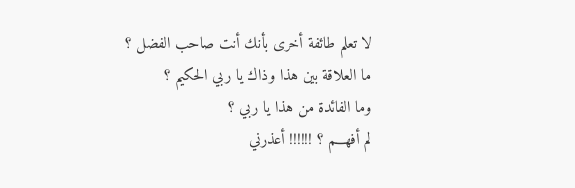لا تعلم طائفة أخرى بأنك أنت صاحب الفضل ؟
ما العلاقة بين هذا وذاك يا ربي الحكيم ؟
وما الفائدة من هذا يا ربي ؟
لم أفهـــم ؟ !!!!!! أعذرني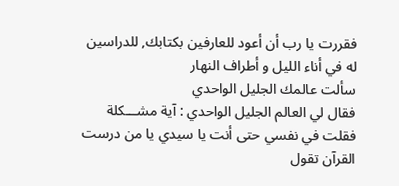فقررت يا رب أن أعود للعارفين بكتابك, للدراسين له في أناء الليل و أطراف النهار
سألت عالمك الجليل الواحدي
فقال لي العالم الجليل الواحدي : آية مشـــكلة
فقلت في نفسي حتى أنت يا سيدي يا من درست القرآن تقول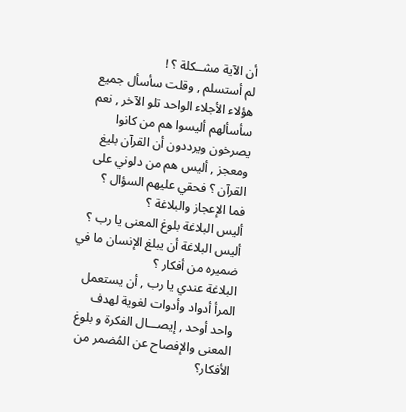أن الآية مشــكلة ؟ !
لم أستسلم , وقلت سأسأل جميع هؤلاء الأجلاء الواحد تلو الآخر , نعم سأسألهم أليسوا هم من كانوا يصرخون ويرددون أن القرآن بليغ ومعجز , أليس هم من دلوني على القرآن ؟ فحقي عليهم السؤال ؟
فما الإعجاز والبلاغة ؟
أليس البلاغة بلوغ المعنى يا رب ؟ أليس البلاغة أن يبلغ الإنسان ما في ضميره من أفكار ؟
البلاغة عندي يا رب , أن يستعمل المرأ أدواد وأدوات لغوية لهدف واحد أوحد , إيصـــال الفكرة و بلوغ المعنى والإفصاح عن المُضمر من الأفكار؟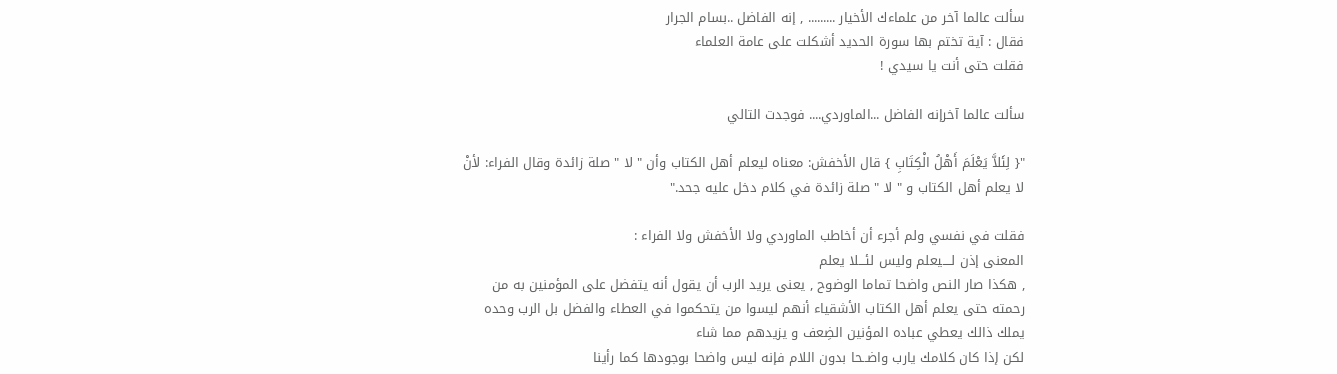سألت عالما آخر من علماءك الأخيار ......... , إنه الفاضل ..بسام الجرار
فقال : آية تختم بها سورة الحديد أشكلت على عامة العلماء
فقلت حتى أنت يا سيدي !

سألت عالما آخرإنه الفاضل ...الماوردي.... فوجدت التالي

"{ لِئَلاَّ يَعْلَمَ أَهْلُ الْكِتَابِ } قال الأخفش: معناه ليعلم أهل الكتاب وأن " لا " صلة زائدة وقال الفراء: لأنْ لا يعلم أهل الكتاب و " لا " صلة زائدة في كلام دخل عليه جحد."

فقلت في نفسي ولم أجرء أن أخاطب الماوردي ولا الأخفش ولا الفراء :
المعنى إذن لــــيعلم وليس لئـــلا يعلم
, هكذا صار النص واضحا تماما الوضوح , يعنى يريد الرب أن يقول أنه يتفضل على المؤمنين به من رحمته حتى يعلم أهل الكتاب الأشقياء أنهم ليسوا من يتحكموا في العطاء والفضل بل الرب وحده يملك ذالك يعطي عباده المؤنين الضِعف و يزيدهم مما شاء
لكن إذا كان كلامك يارب واضــحا بدون اللام فإنه ليس واضحا بوجودها كما رأينا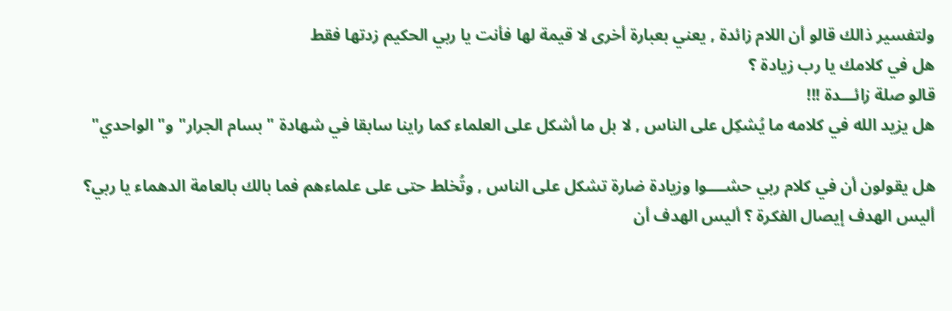ولتفسير ذالك قالو أن اللام زائدة , يعني بعبارة أخرى لا قيمة لها فأنت يا ربي الحكيم زدتها فقط
هل في كلامك يا رب زيادة ؟
قالو صلة زائـــدة !!!
هل يزيد الله في كلامه ما يُشكِل على الناس , لا بل ما أشكل على العلماء كما راينا سابقا في شهادة " بسام الجرار" و" الواحدي"

هل يقولون أن في كلام ربي حشــــوا وزيادة ضارة تشكل على الناس , وتُخلط حتى على علماءهم فما بالك بالعامة الدهماء يا ربي؟
أليس الهدف إيصال الفكرة ؟ أليس الهدف أن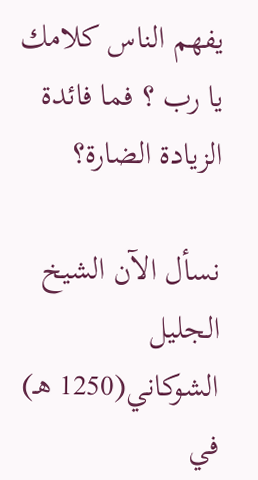يفهم الناس كلامك يا رب ؟ فما فائدة الزيادة الضارة؟

نسأل الآن الشيخ الجليل الشوكاني(1250 هـ) في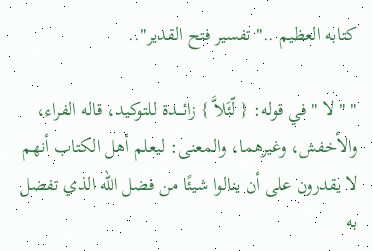كتابه العظيم .." تفسير فتح القدير"..

" " لا " في قوله: { لّئَلاَّ } زائـــدة للتوكيد، قاله الفراء، والأخفش، وغيرهما، والمعنى: ليعلم أهل الكتاب أنهم لا يقدرون على أن ينالوا شيئًا من فضل الله الذي تفضل به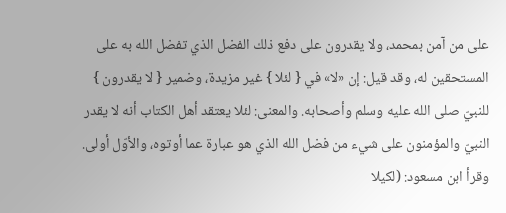على من آمن بمحمد، ولا يقدرون على دفع ذلك الفضل الذي تفضل الله به على المستحقين له، وقد قيل: إن «لا» في { لئلا } غير مزيدة، وضمير { لا يقدرون } للنبيّ صلى الله عليه وسلم وأصحابه. والمعنى: لئلا يعتقد أهل الكتاب أنه لا يقدر النبيّ والمؤمنون على شيء من فضل الله الذي هو عبارة عما أوتوه، والأوّل أولى.
وقرأ ابن مسعود: (لكيلا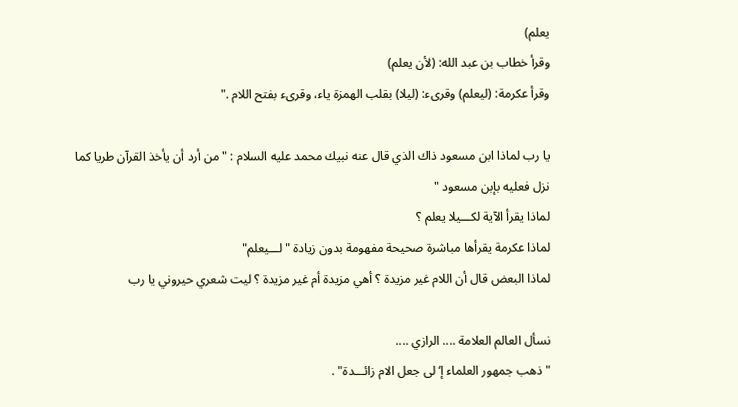يعلم)
وقرأ خطاب بن عبد الله: (لأن يعلم)
وقرأ عكرمة: (ليعلم) وقرىء: (ليلا) بقلب الهمزة ياء، وقرىء بفتح اللام ."

يا رب لماذا ابن مسعود ذاك الذي قال عنه نبيك محمد عليه السلام : " من أرد أن يأخذ القرآن طريا كما نزل فعليه بإبن مسعود "
لماذا يقرأ الآية لكـــيلا يعلم ؟
لماذا عكرمة يقرأها مباشرة صحيحة مفهومة بدون زيادة "لـــيعلم"
لماذا البعض قال أن اللام غير مزيدة ؟ أهي مزيدة أم غير مزيدة ؟ ليت شعري حيروني يا رب

نسأل العالم العلامة .... الرازي ....
"ذهب جمهور العلماء إ‘لى جعل الام زائـــدة" .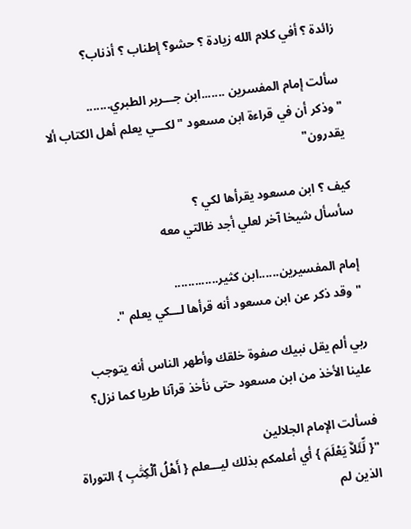زائدة ؟ أفي كلام الله زيادة ؟ حشو؟ إطناب ؟ أذناب؟

سألت إمام المفسرين .......ابن جـــرير الطبري.......
" وذكر أن في قراءة ابن مسعود "لكـــي يعلم أهل الكتاب ألا يقدرون"

كيف ؟ ابن مسعود يقرأها لكي ؟
سأسأل شيخا آخر لعلي أجد ظالتي معه

إمام المفسيرين......ابن كثير.............
"وقد ذكر عن ابن مسعود أنه قرأها لـــكي يعلم ".

ربي ألم يقل نبيك صفوة خلقك وأطهر الناس أنه يتوجب علينا الأخذ من ابن مسعود حتى نأخذ قرآنا طريا كما نزل؟

فسألت الإمام الجلالين
"{ لِّئَلاَّ يَعْلَمَ } أي أعلمكم بذلك ليـــعلم { أَهْلُ ٱلْكِتَٰبِ } التوراة الذين لم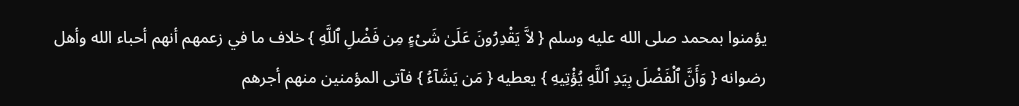يؤمنوا بمحمد صلى الله عليه وسلم { لاَّ يَقْدِرُونَ عَلَىٰ شَىْءٍ مِن فَضْلِ ٱللَّهِ } خلاف ما في زعمهم أنهم أحباء الله وأهل رضوانه { وَأَنَّ ٱلْفَضْلَ بِيَدِ ٱللَّهِ يُؤْتِيهِ } يعطيه { مَن يَشَآءُ } فآتى المؤمنين منهم أجرهم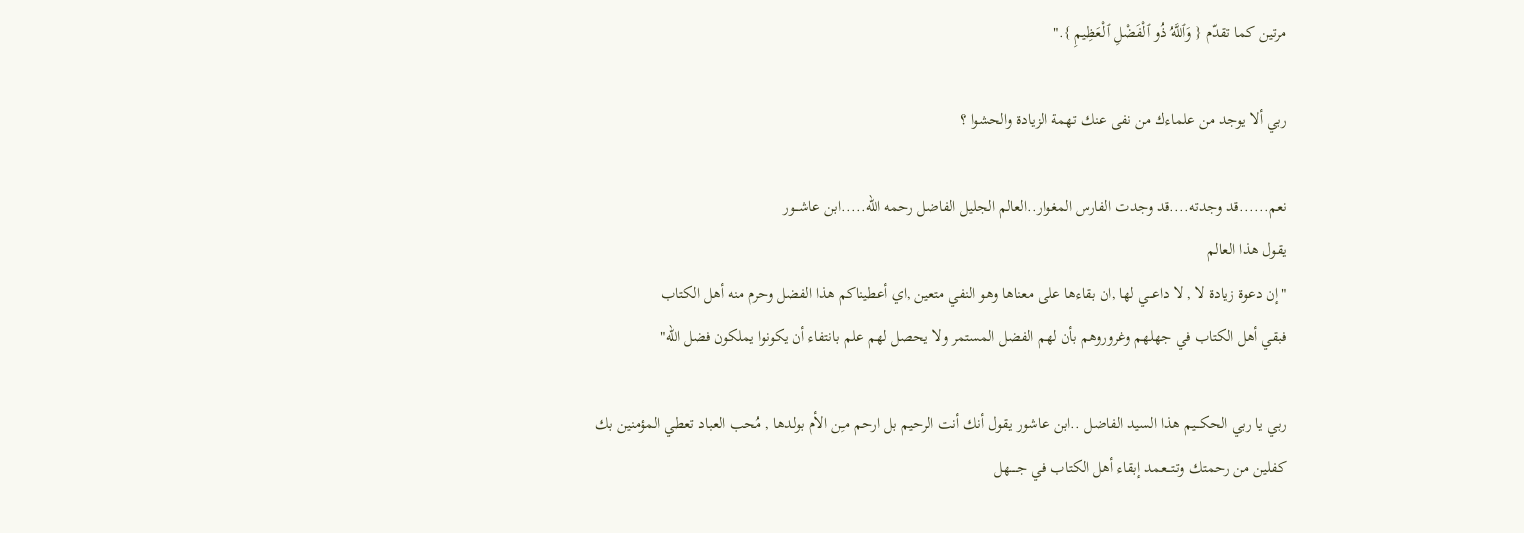مرتين كما تقدّم { وَٱللَّهُ ذُو ٱلْفَضْلِ ٱلْعَظِيمِ }."

ربي ألا يوجد من علماءك من نفى عنك تهمة الزيادة والحشوا ؟

نعم......قد وجدته....قد وجدت الفارس المغوار..العالم الجليل الفاضل رحمه الله.....ابن عاشـــور
يقول هذا العالم
"إن دعوة زيادة لا , لا داعـــي لها ,ان بقاءها على معناها وهو النفي متعين ,اي أعطيناكم هذا الفضل وحرم منه أهل الكتاب
فبقي أهل الكتاب في جهلهم وغروروهم بأن لهم الفضل المستمر ولا يحصل لهم علم بانتفاء أن يكونوا يملكون فضل الله"

ربي يا ربي الحكـــيم هذا السيد الفاضل ..ابن عاشور يقول أنك أنت الرحيم بل ارحم مـِن الأم بولدها , مُحب العباد تعطي المؤمنين بك كفلين من رحمتك وتـتـــعمد إبقاء أهل الكتاب في جـــــهل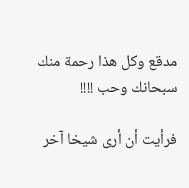مدقع وكل هذا رحمة منك سبحانك وحب !!!!

فرأيت أن أرى شيخا آخر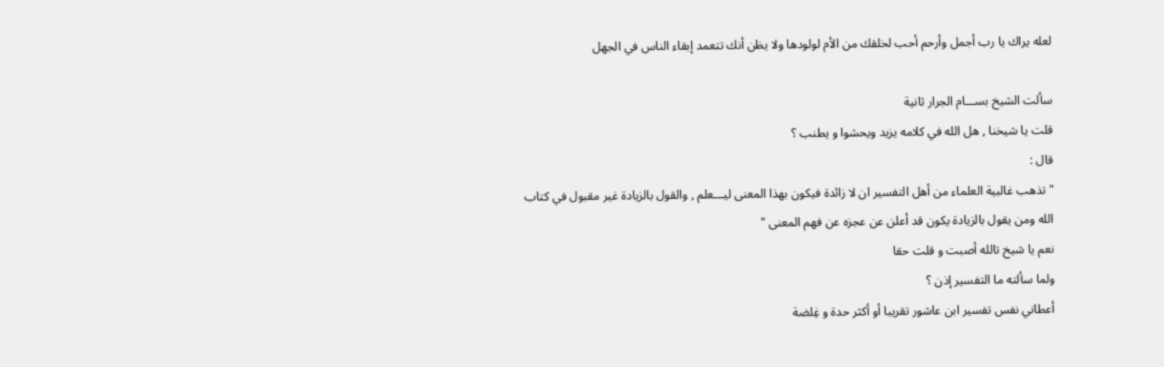لعله يراك يا رب أجمل وأرحم أحب لخلقك من الأم لولودها ولا يظن أنك تتعمد إبقاء الناس في الجهل

سألت الشيخ بســـام الجرار ثانية
قلت يا شيخنا , هل الله في كلامه يزيد ويحشوا و يطنب ؟
قال :
" تذهب غالبية العلماء من أهل التفسير ان لا زائدة فيكون بهذا المعنى ليـــعلم , والقول بالزيادة غير مقبول في كتاب الله ومن يقول بالزيادة يكون قد أعلن عن عجزه عن فهم المعنى "
نعم يا شيخ تالله أصبت و قلت حقا
ولما سألته ما التفسير إذن ؟
أعطاني نفس تفسير ابن عاشور تقريبا أو أكثر حدة و غِلضة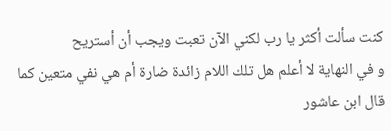كنت سألت أكثر يا رب لكني الآن تعبت ويجب أن أستريح
و في النهاية لا أعلم هل تلك اللام زائدة ضارة أم هي نفي متعين كما قال ابن عاشور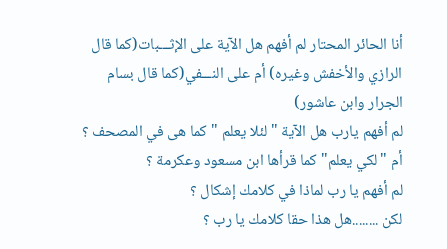أنا الحائر المحتار لم أفهم هل الآية على الإثـــبات(كما قال الرازي والأخفش وغيره) أم على النـــفي(كما قال بسام الجرار وابن عاشور)
لم أفهم يارب هل الآية " لئلا يعلم "كما هى في المصحف ؟ أم "لكي يعلم" كما قرأها ابن مسعود وعكرمة ؟
لم أفهم يا رب لماذا في كلامك إشكال ؟
لكن ........هل هذا حقا كلامك يا رب ؟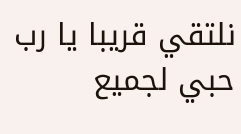نلتقي قريبا يا رب
حبي لجميع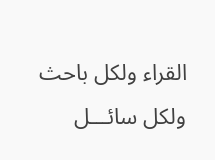القراء ولكل باحث ولكل سائـــل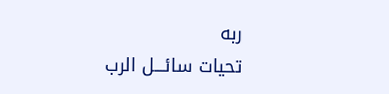ربه
تحيات سائـــل الرب